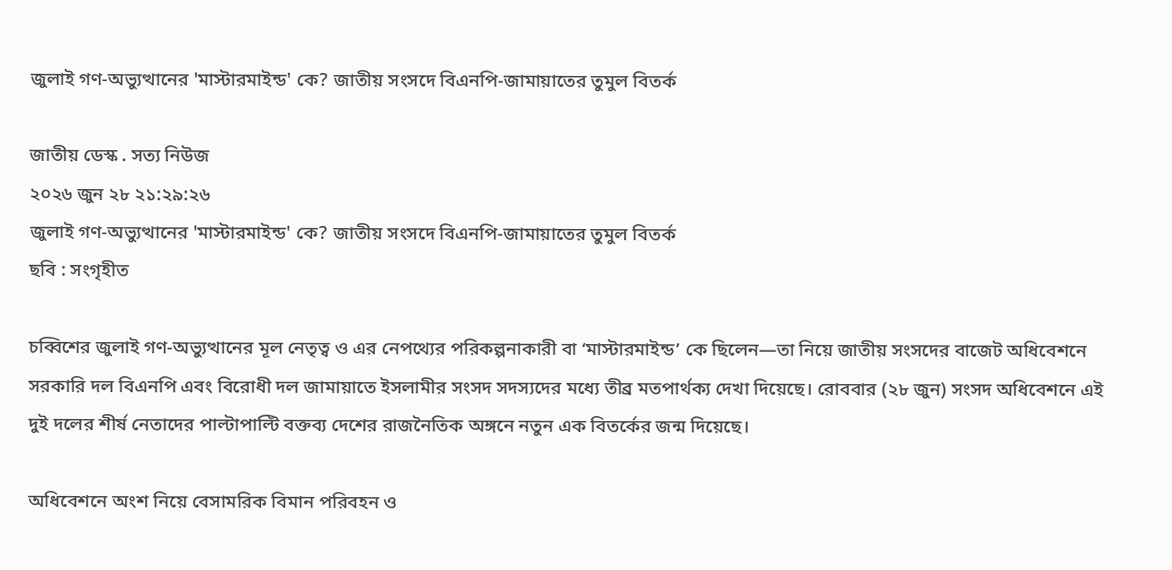জুলাই গণ-অভ্যুত্থানের 'মাস্টারমাইন্ড' কে? জাতীয় সংসদে বিএনপি-জামায়াতের তুমুল বিতর্ক

জাতীয় ডেস্ক . সত্য নিউজ
২০২৬ জুন ২৮ ২১:২৯:২৬
জুলাই গণ-অভ্যুত্থানের 'মাস্টারমাইন্ড' কে? জাতীয় সংসদে বিএনপি-জামায়াতের তুমুল বিতর্ক
ছবি : সংগৃহীত

চব্বিশের জুলাই গণ-অভ্যুত্থানের মূল নেতৃত্ব ও এর নেপথ্যের পরিকল্পনাকারী বা ‘মাস্টারমাইন্ড’ কে ছিলেন—তা নিয়ে জাতীয় সংসদের বাজেট অধিবেশনে সরকারি দল বিএনপি এবং বিরোধী দল জামায়াতে ইসলামীর সংসদ সদস্যদের মধ্যে তীব্র মতপার্থক্য দেখা দিয়েছে। রোববার (২৮ জুন) সংসদ অধিবেশনে এই দুই দলের শীর্ষ নেতাদের পাল্টাপাল্টি বক্তব্য দেশের রাজনৈতিক অঙ্গনে নতুন এক বিতর্কের জন্ম দিয়েছে।

অধিবেশনে অংশ নিয়ে বেসামরিক বিমান পরিবহন ও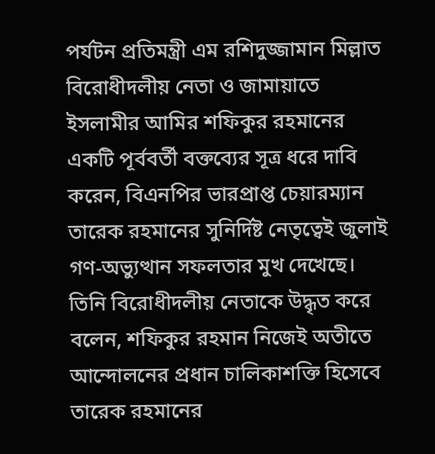পর্যটন প্রতিমন্ত্রী এম রশিদুজ্জামান মিল্লাত বিরোধীদলীয় নেতা ও জামায়াতে ইসলামীর আমির শফিকুর রহমানের একটি পূর্ববর্তী বক্তব্যের সূত্র ধরে দাবি করেন, বিএনপির ভারপ্রাপ্ত চেয়ারম্যান তারেক রহমানের সুনির্দিষ্ট নেতৃত্বেই জুলাই গণ-অভ্যুত্থান সফলতার মুখ দেখেছে। তিনি বিরোধীদলীয় নেতাকে উদ্ধৃত করে বলেন, শফিকুর রহমান নিজেই অতীতে আন্দোলনের প্রধান চালিকাশক্তি হিসেবে তারেক রহমানের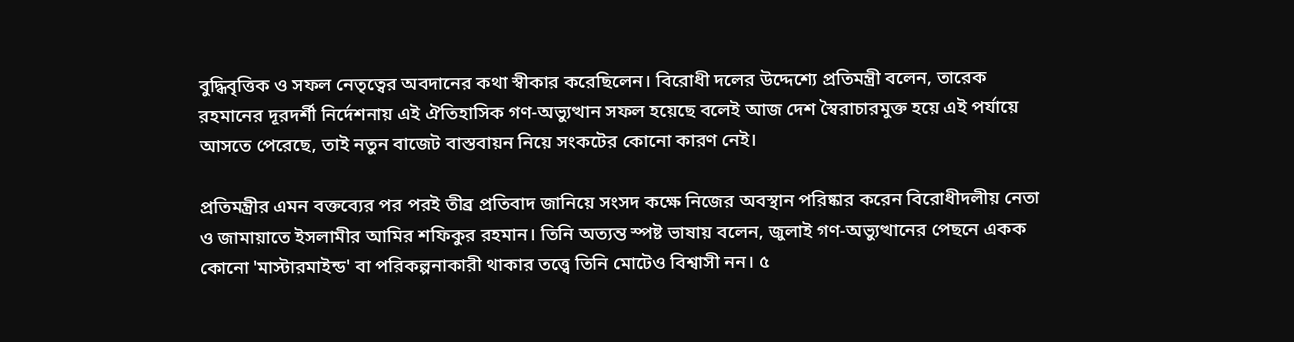বুদ্ধিবৃত্তিক ও সফল নেতৃত্বের অবদানের কথা স্বীকার করেছিলেন। বিরোধী দলের উদ্দেশ্যে প্রতিমন্ত্রী বলেন, তারেক রহমানের দূরদর্শী নির্দেশনায় এই ঐতিহাসিক গণ-অভ্যুত্থান সফল হয়েছে বলেই আজ দেশ স্বৈরাচারমুক্ত হয়ে এই পর্যায়ে আসতে পেরেছে, তাই নতুন বাজেট বাস্তবায়ন নিয়ে সংকটের কোনো কারণ নেই।

প্রতিমন্ত্রীর এমন বক্তব্যের পর পরই তীব্র প্রতিবাদ জানিয়ে সংসদ কক্ষে নিজের অবস্থান পরিষ্কার করেন বিরোধীদলীয় নেতা ও জামায়াতে ইসলামীর আমির শফিকুর রহমান। তিনি অত্যন্ত স্পষ্ট ভাষায় বলেন, জুলাই গণ-অভ্যুত্থানের পেছনে একক কোনো 'মাস্টারমাইন্ড' বা পরিকল্পনাকারী থাকার তত্ত্বে তিনি মোটেও বিশ্বাসী নন। ৫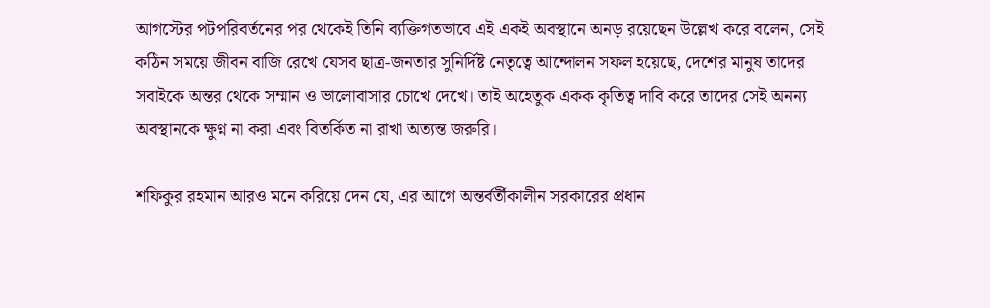আগস্টের পটপরিবর্তনের পর থেকেই তিনি ব্যক্তিগতভাবে এই একই অবস্থানে অনড় রয়েছেন উল্লেখ করে বলেন, সেই কঠিন সময়ে জীবন বাজি রেখে যেসব ছাত্র-জনতার সুনির্দিষ্ট নেতৃত্বে আন্দোলন সফল হয়েছে, দেশের মানুষ তাদের সবাইকে অন্তর থেকে সম্মান ও ভালোবাসার চোখে দেখে। তাই অহেতুক একক কৃতিত্ব দাবি করে তাদের সেই অনন্য অবস্থানকে ক্ষুণ্ন না করা এবং বিতর্কিত না রাখা অত্যন্ত জরুরি।

শফিকুর রহমান আরও মনে করিয়ে দেন যে, এর আগে অন্তর্বর্তীকালীন সরকারের প্রধান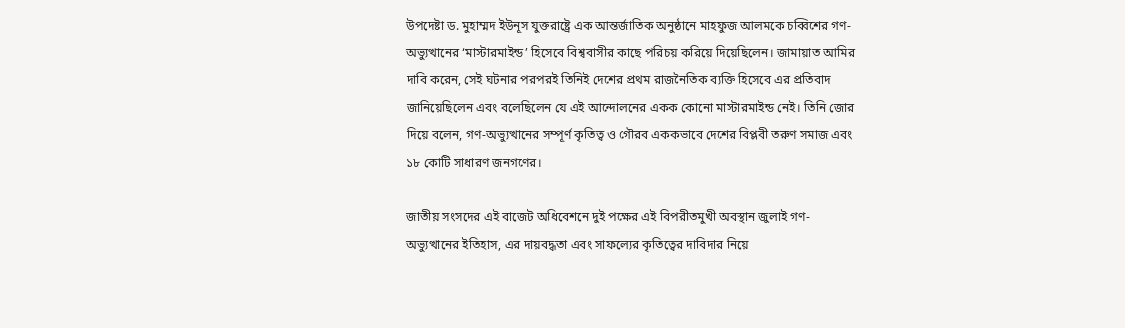উপদেষ্টা ড. মুহাম্মদ ইউনূস যুক্তরাষ্ট্রে এক আন্তর্জাতিক অনুষ্ঠানে মাহফুজ আলমকে চব্বিশের গণ-অভ্যুত্থানের ‘মাস্টারমাইন্ড’ হিসেবে বিশ্ববাসীর কাছে পরিচয় করিয়ে দিয়েছিলেন। জামায়াত আমির দাবি করেন, সেই ঘটনার পরপরই তিনিই দেশের প্রথম রাজনৈতিক ব্যক্তি হিসেবে এর প্রতিবাদ জানিয়েছিলেন এবং বলেছিলেন যে এই আন্দোলনের একক কোনো মাস্টারমাইন্ড নেই। তিনি জোর দিয়ে বলেন, গণ-অভ্যুত্থানের সম্পূর্ণ কৃতিত্ব ও গৌরব এককভাবে দেশের বিপ্লবী তরুণ সমাজ এবং ১৮ কোটি সাধারণ জনগণের।

জাতীয় সংসদের এই বাজেট অধিবেশনে দুই পক্ষের এই বিপরীতমুখী অবস্থান জুলাই গণ-অভ্যুত্থানের ইতিহাস, এর দায়বদ্ধতা এবং সাফল্যের কৃতিত্বের দাবিদার নিয়ে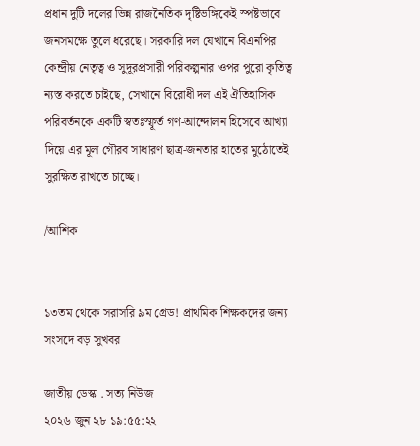প্রধান দুটি দলের ভিন্ন রাজনৈতিক দৃষ্টিভঙ্গিকেই স্পষ্টভাবে জনসমক্ষে তুলে ধরেছে। সরকারি দল যেখানে বিএনপির কেন্দ্রীয় নেতৃত্ব ও সুদূরপ্রসারী পরিকল্পনার ওপর পুরো কৃতিত্ব ন্যস্ত করতে চাইছে, সেখানে বিরোধী দল এই ঐতিহাসিক পরিবর্তনকে একটি স্বতঃস্ফূর্ত গণ-আন্দোলন হিসেবে আখ্যা দিয়ে এর মূল গৌরব সাধারণ ছাত্র-জনতার হাতের মুঠোতেই সুরক্ষিত রাখতে চাচ্ছে।

/আশিক


১৩তম থেকে সরাসরি ৯ম গ্রেড! প্রাথমিক শিক্ষকদের জন্য সংসদে বড় সুখবর

জাতীয় ডেস্ক . সত্য নিউজ
২০২৬ জুন ২৮ ১৯:৫৫:২২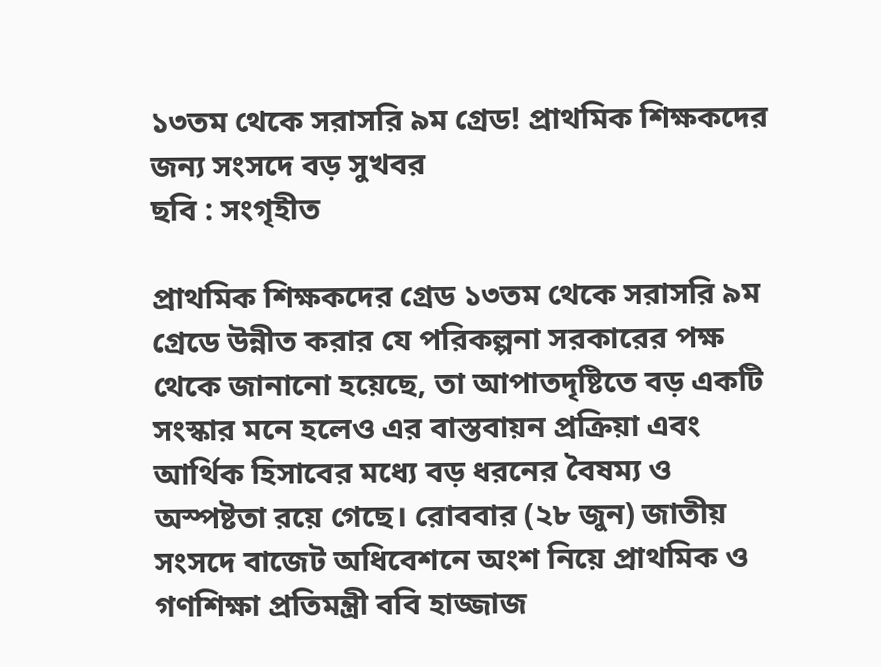১৩তম থেকে সরাসরি ৯ম গ্রেড! প্রাথমিক শিক্ষকদের জন্য সংসদে বড় সুখবর
ছবি : সংগৃহীত

প্রাথমিক শিক্ষকদের গ্রেড ১৩তম থেকে সরাসরি ৯ম গ্রেডে উন্নীত করার যে পরিকল্পনা সরকারের পক্ষ থেকে জানানো হয়েছে, তা আপাতদৃষ্টিতে বড় একটি সংস্কার মনে হলেও এর বাস্তবায়ন প্রক্রিয়া এবং আর্থিক হিসাবের মধ্যে বড় ধরনের বৈষম্য ও অস্পষ্টতা রয়ে গেছে। রোববার (২৮ জুন) জাতীয় সংসদে বাজেট অধিবেশনে অংশ নিয়ে প্রাথমিক ও গণশিক্ষা প্রতিমন্ত্রী ববি হাজ্জাজ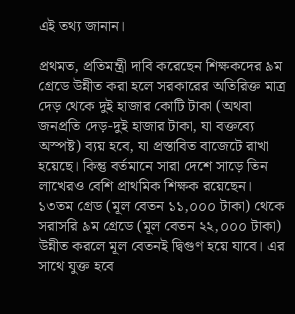এই তথ্য জানান।

প্রথমত, প্রতিমন্ত্রী দাবি করেছেন শিক্ষকদের ৯ম গ্রেডে উন্নীত করা হলে সরকারের অতিরিক্ত মাত্র দেড় থেকে দুই হাজার কোটি টাকা (অথবা জনপ্রতি দেড়-দুই হাজার টাকা, যা বক্তব্যে অস্পষ্ট) ব্যয় হবে, যা প্রস্তাবিত বাজেটে রাখা হয়েছে। কিন্তু বর্তমানে সারা দেশে সাড়ে তিন লাখেরও বেশি প্রাথমিক শিক্ষক রয়েছেন। ১৩তম গ্রেড (মূল বেতন ১১,০০০ টাকা) থেকে সরাসরি ৯ম গ্রেডে (মূল বেতন ২২,০০০ টাকা) উন্নীত করলে মূল বেতনই দ্বিগুণ হয়ে যাবে। এর সাথে যুক্ত হবে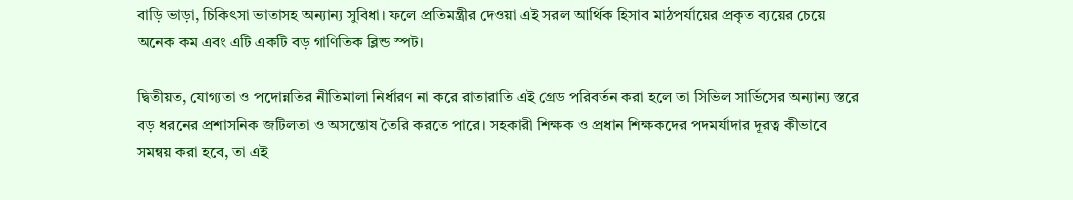বাড়ি ভাড়া, চিকিৎসা ভাতাসহ অন্যান্য সুবিধা। ফলে প্রতিমন্ত্রীর দেওয়া এই সরল আর্থিক হিসাব মাঠপর্যায়ের প্রকৃত ব্যয়ের চেয়ে অনেক কম এবং এটি একটি বড় গাণিতিক ব্লিন্ড স্পট।

দ্বিতীয়ত, যোগ্যতা ও পদোন্নতির নীতিমালা নির্ধারণ না করে রাতারাতি এই গ্রেড পরিবর্তন করা হলে তা সিভিল সার্ভিসের অন্যান্য স্তরে বড় ধরনের প্রশাসনিক জটিলতা ও অসন্তোষ তৈরি করতে পারে। সহকারী শিক্ষক ও প্রধান শিক্ষকদের পদমর্যাদার দূরত্ব কীভাবে সমন্বয় করা হবে, তা এই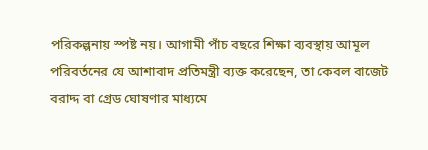পরিকল্পনায় স্পষ্ট নয়। আগামী পাঁচ বছরে শিক্ষা ব্যবস্থায় আমূল পরিবর্তনের যে আশাবাদ প্রতিমন্ত্রী ব্যক্ত করেছেন, তা কেবল বাজেট বরাদ্দ বা গ্রেড ঘোষণার মাধ্যমে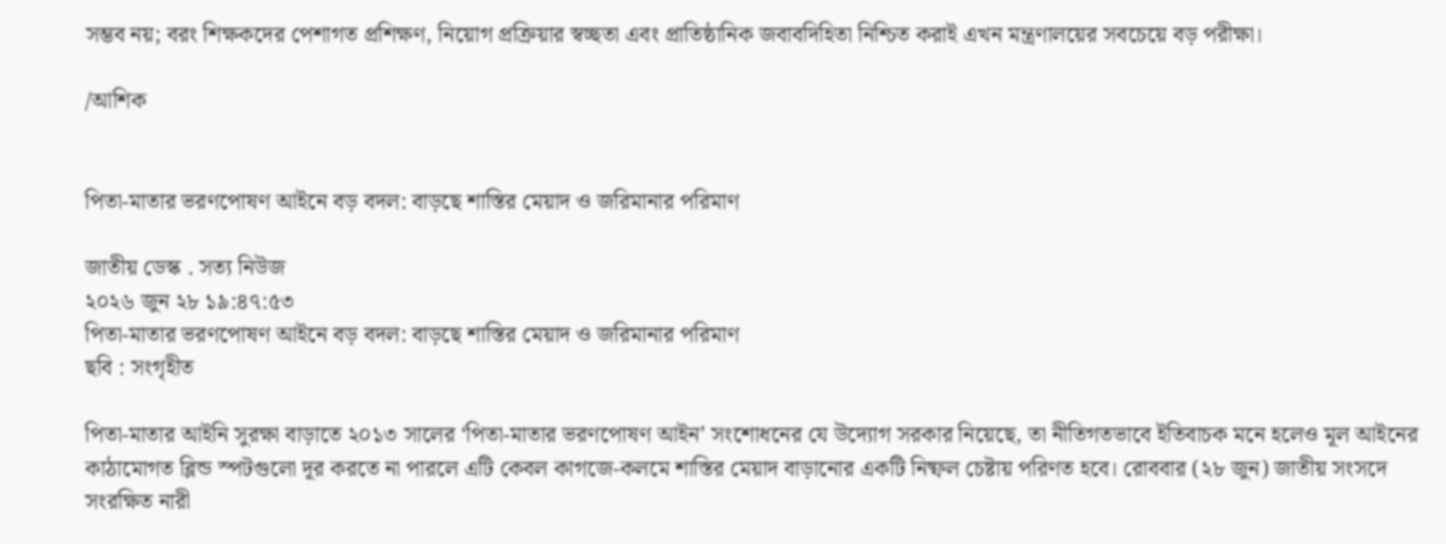সম্ভব নয়; বরং শিক্ষকদের পেশাগত প্রশিক্ষণ, নিয়োগ প্রক্রিয়ার স্বচ্ছতা এবং প্রাতিষ্ঠানিক জবাবদিহিতা নিশ্চিত করাই এখন মন্ত্রণালয়ের সবচেয়ে বড় পরীক্ষা।

/আশিক


পিতা-মাতার ভরণপোষণ আইনে বড় বদল: বাড়ছে শাস্তির মেয়াদ ও জরিমানার পরিমাণ

জাতীয় ডেস্ক . সত্য নিউজ
২০২৬ জুন ২৮ ১৯:৪৭:৫৩
পিতা-মাতার ভরণপোষণ আইনে বড় বদল: বাড়ছে শাস্তির মেয়াদ ও জরিমানার পরিমাণ
ছবি : সংগৃহীত

পিতা-মাতার আইনি সুরক্ষা বাড়াতে ২০১৩ সালের ‘পিতা-মাতার ভরণপোষণ আইন’ সংশোধনের যে উদ্যোগ সরকার নিয়েছে, তা নীতিগতভাবে ইতিবাচক মনে হলেও মূল আইনের কাঠামোগত ব্লিন্ড স্পটগুলো দূর করতে না পারলে এটি কেবল কাগজে-কলমে শাস্তির মেয়াদ বাড়ানোর একটি নিষ্ফল চেষ্টায় পরিণত হবে। রোববার (২৮ জুন) জাতীয় সংসদে সংরক্ষিত নারী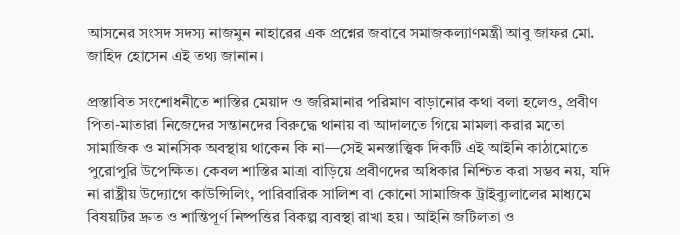আসনের সংসদ সদস্য নাজমুন নাহারের এক প্রশ্নের জবাবে সমাজকল্যাণমন্ত্রী আবু জাফর মো. জাহিদ হোসেন এই তথ্য জানান।

প্রস্তাবিত সংশোধনীতে শাস্তির মেয়াদ ও জরিমানার পরিমাণ বাড়ানোর কথা বলা হলেও, প্রবীণ পিতা-মাতারা নিজেদের সন্তানদের বিরুদ্ধে থানায় বা আদালতে গিয়ে মামলা করার মতো সামাজিক ও মানসিক অবস্থায় থাকেন কি না—সেই মনস্তাত্ত্বিক দিকটি এই আইনি কাঠামোতে পুরোপুরি উপেক্ষিত। কেবল শাস্তির মাত্রা বাড়িয়ে প্রবীণদের অধিকার নিশ্চিত করা সম্ভব নয়, যদি না রাষ্ট্রীয় উদ্যোগে কাউন্সিলিং, পারিবারিক সালিশ বা কোনো সামাজিক ট্রাইব্যুলালের মাধ্যমে বিষয়টির দ্রুত ও শান্তিপূর্ণ নিষ্পত্তির বিকল্প ব্যবস্থা রাখা হয়। আইনি জটিলতা ও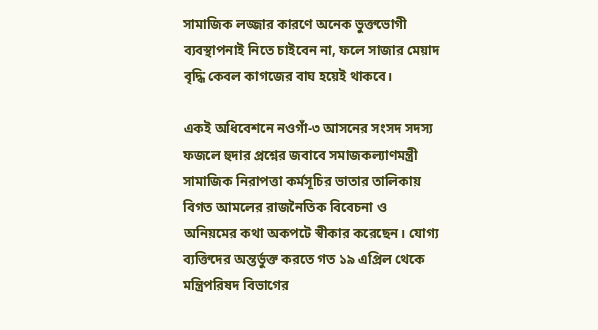সামাজিক লজ্জার কারণে অনেক ভুক্তভোগী ব্যবস্থাপনাই নিতে চাইবেন না, ফলে সাজার মেয়াদ বৃদ্ধি কেবল কাগজের বাঘ হয়েই থাকবে।

একই অধিবেশনে নওগাঁ-৩ আসনের সংসদ সদস্য ফজলে হুদার প্রশ্নের জবাবে সমাজকল্যাণমন্ত্রী সামাজিক নিরাপত্তা কর্মসূচির ভাতার তালিকায় বিগত আমলের রাজনৈতিক বিবেচনা ও অনিয়মের কথা অকপটে স্বীকার করেছেন। যোগ্য ব্যক্তিদের অন্তর্ভুক্ত করতে গত ১৯ এপ্রিল থেকে মন্ত্রিপরিষদ বিভাগের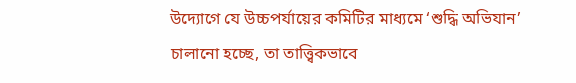উদ্যোগে যে উচ্চপর্যায়ের কমিটির মাধ্যমে ‘শুদ্ধি অভিযান’ চালানো হচ্ছে, তা তাত্ত্বিকভাবে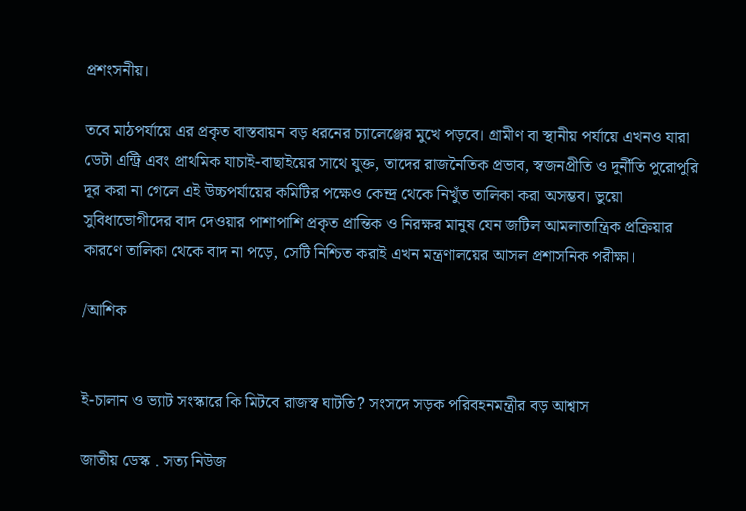প্রশংসনীয়।

তবে মাঠপর্যায়ে এর প্রকৃত বাস্তবায়ন বড় ধরনের চ্যালেঞ্জের মুখে পড়বে। গ্রামীণ বা স্থানীয় পর্যায়ে এখনও যারা ডেটা এন্ট্রি এবং প্রাথমিক যাচাই-বাছাইয়ের সাথে যুক্ত, তাদের রাজনৈতিক প্রভাব, স্বজনপ্রীতি ও দুর্নীতি পুরোপুরি দূর করা না গেলে এই উচ্চপর্যায়ের কমিটির পক্ষেও কেন্দ্র থেকে নিখুঁত তালিকা করা অসম্ভব। ভুয়ো সুবিধাভোগীদের বাদ দেওয়ার পাশাপাশি প্রকৃত প্রান্তিক ও নিরক্ষর মানুষ যেন জটিল আমলাতান্ত্রিক প্রক্রিয়ার কারণে তালিকা থেকে বাদ না পড়ে, সেটি নিশ্চিত করাই এখন মন্ত্রণালয়ের আসল প্রশাসনিক পরীক্ষা।

/আশিক


ই-চালান ও ভ্যাট সংস্কারে কি মিটবে রাজস্ব ঘাটতি? সংসদে সড়ক পরিবহনমন্ত্রীর বড় আশ্বাস

জাতীয় ডেস্ক . সত্য নিউজ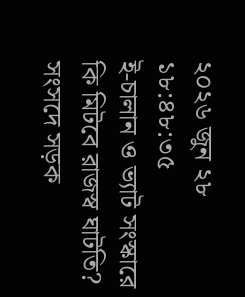২০২৬ জুন ২৮ ১৮:৪৮:৩৫
ই-চালান ও ভ্যাট সংস্কারে কি মিটবে রাজস্ব ঘাটতি? সংসদে সড়ক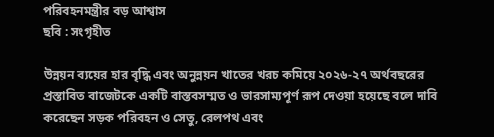পরিবহনমন্ত্রীর বড় আশ্বাস
ছবি : সংগৃহীত

উন্নয়ন ব্যয়ের হার বৃদ্ধি এবং অনুন্নয়ন খাতের খরচ কমিয়ে ২০২৬-২৭ অর্থবছরের প্রস্তাবিত বাজেটকে একটি বাস্তবসম্মত ও ভারসাম্যপূর্ণ রূপ দেওয়া হয়েছে বলে দাবি করেছেন সড়ক পরিবহন ও সেতু, রেলপথ এবং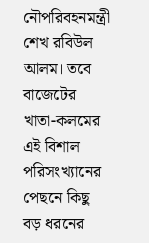নৌপরিবহনমন্ত্রী শেখ রবিউল আলম। তবে বাজেটের খাতা-কলমের এই বিশাল পরিসংখ্যানের পেছনে কিছু বড় ধরনের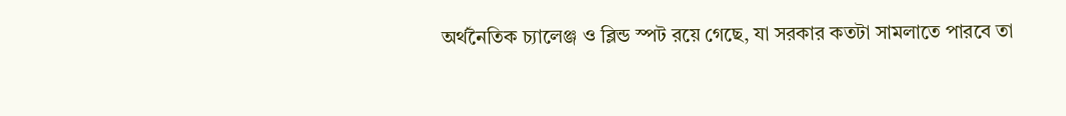অর্থনৈতিক চ্যালেঞ্জ ও ব্লিন্ড স্পট রয়ে গেছে, যা সরকার কতটা সামলাতে পারবে তা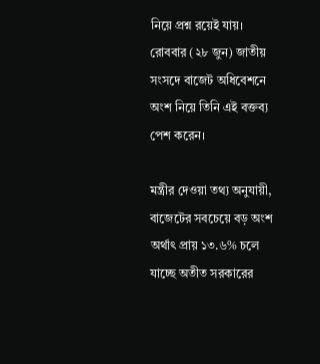নিয়ে প্রশ্ন রয়েই যায়। রোববার (২৮ জুন) জাতীয় সংসদে বাজেট অধিবেশনে অংশ নিয়ে তিনি এই বক্তব্য পেশ করেন।

মন্ত্রীর দেওয়া তথ্য অনুযায়ী, বাজেটের সবচেয়ে বড় অংশ অর্থাৎ প্রায় ১৩.৬% চলে যাচ্ছে অতীত সরকারের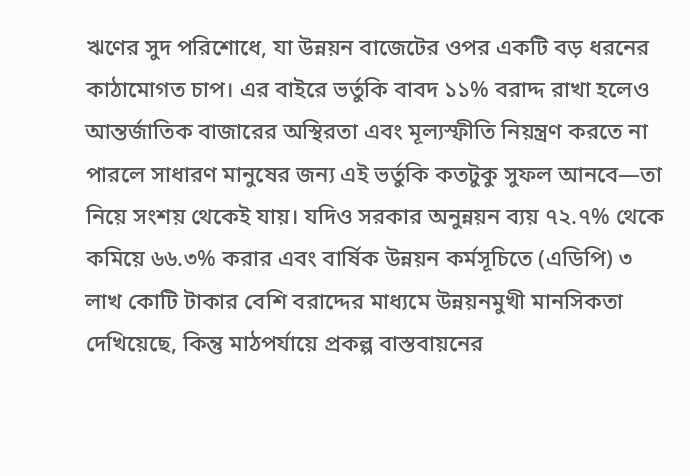ঋণের সুদ পরিশোধে, যা উন্নয়ন বাজেটের ওপর একটি বড় ধরনের কাঠামোগত চাপ। এর বাইরে ভর্তুকি বাবদ ১১% বরাদ্দ রাখা হলেও আন্তর্জাতিক বাজারের অস্থিরতা এবং মূল্যস্ফীতি নিয়ন্ত্রণ করতে না পারলে সাধারণ মানুষের জন্য এই ভর্তুকি কতটুকু সুফল আনবে—তা নিয়ে সংশয় থেকেই যায়। যদিও সরকার অনুন্নয়ন ব্যয় ৭২.৭% থেকে কমিয়ে ৬৬.৩% করার এবং বার্ষিক উন্নয়ন কর্মসূচিতে (এডিপি) ৩ লাখ কোটি টাকার বেশি বরাদ্দের মাধ্যমে উন্নয়নমুখী মানসিকতা দেখিয়েছে, কিন্তু মাঠপর্যায়ে প্রকল্প বাস্তবায়নের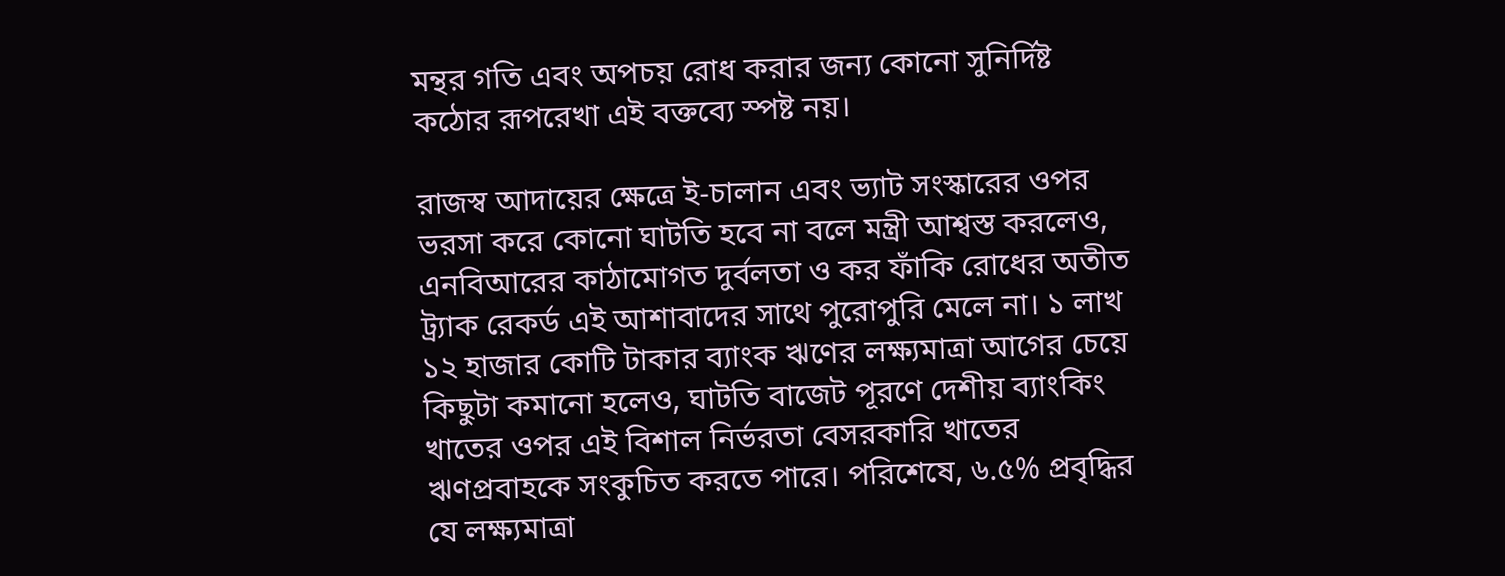মন্থর গতি এবং অপচয় রোধ করার জন্য কোনো সুনির্দিষ্ট কঠোর রূপরেখা এই বক্তব্যে স্পষ্ট নয়।

রাজস্ব আদায়ের ক্ষেত্রে ই-চালান এবং ভ্যাট সংস্কারের ওপর ভরসা করে কোনো ঘাটতি হবে না বলে মন্ত্রী আশ্বস্ত করলেও, এনবিআরের কাঠামোগত দুর্বলতা ও কর ফাঁকি রোধের অতীত ট্র্যাক রেকর্ড এই আশাবাদের সাথে পুরোপুরি মেলে না। ১ লাখ ১২ হাজার কোটি টাকার ব্যাংক ঋণের লক্ষ্যমাত্রা আগের চেয়ে কিছুটা কমানো হলেও, ঘাটতি বাজেট পূরণে দেশীয় ব্যাংকিং খাতের ওপর এই বিশাল নির্ভরতা বেসরকারি খাতের ঋণপ্রবাহকে সংকুচিত করতে পারে। পরিশেষে, ৬.৫% প্রবৃদ্ধির যে লক্ষ্যমাত্রা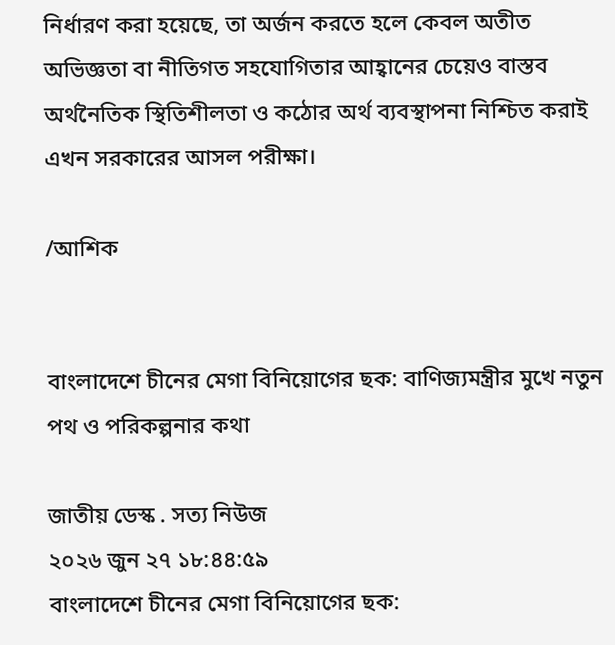নির্ধারণ করা হয়েছে, তা অর্জন করতে হলে কেবল অতীত অভিজ্ঞতা বা নীতিগত সহযোগিতার আহ্বানের চেয়েও বাস্তব অর্থনৈতিক স্থিতিশীলতা ও কঠোর অর্থ ব্যবস্থাপনা নিশ্চিত করাই এখন সরকারের আসল পরীক্ষা।

/আশিক


বাংলাদেশে চীনের মেগা বিনিয়োগের ছক: বাণিজ্যমন্ত্রীর মুখে নতুন পথ ও পরিকল্পনার কথা

জাতীয় ডেস্ক . সত্য নিউজ
২০২৬ জুন ২৭ ১৮:৪৪:৫৯
বাংলাদেশে চীনের মেগা বিনিয়োগের ছক: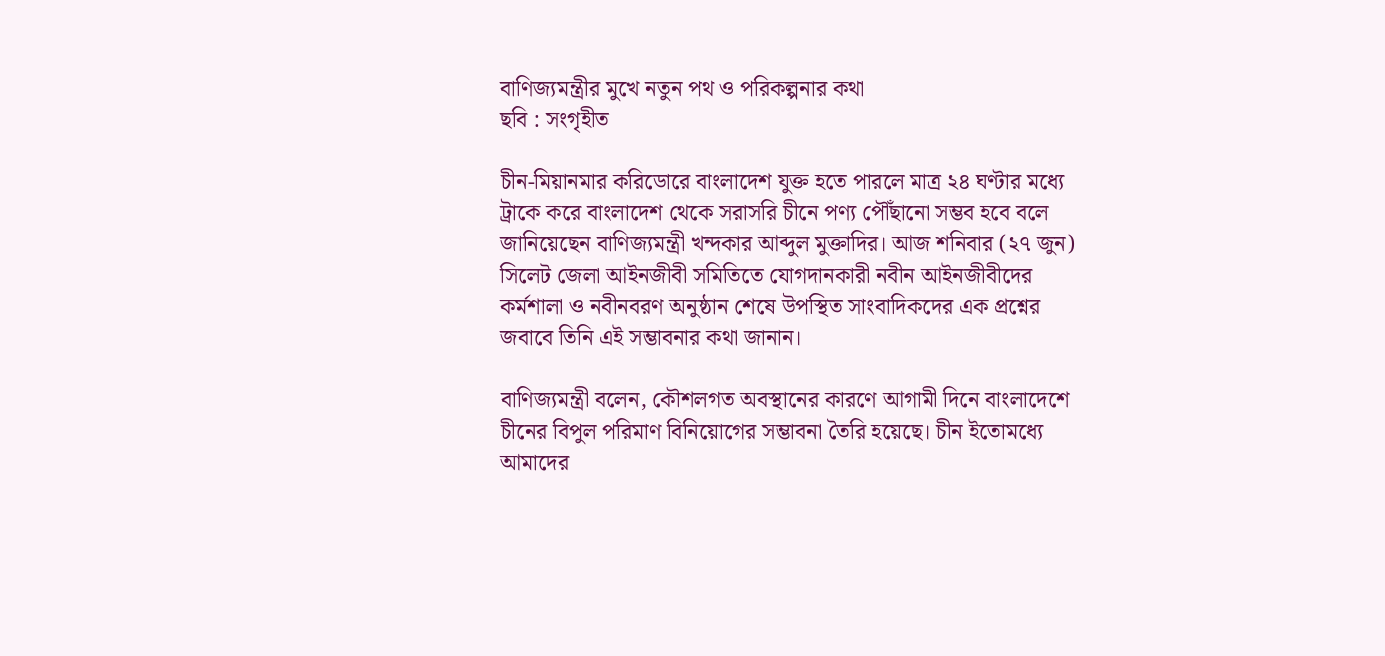বাণিজ্যমন্ত্রীর মুখে নতুন পথ ও পরিকল্পনার কথা
ছবি : সংগৃহীত

চীন-মিয়ানমার করিডোরে বাংলাদেশ যুক্ত হতে পারলে মাত্র ২৪ ঘণ্টার মধ্যে ট্রাকে করে বাংলাদেশ থেকে সরাসরি চীনে পণ্য পৌঁছানো সম্ভব হবে বলে জানিয়েছেন বাণিজ্যমন্ত্রী খন্দকার আব্দুল মুক্তাদির। আজ শনিবার (২৭ জুন) সিলেট জেলা আইনজীবী সমিতিতে যোগদানকারী নবীন আইনজীবীদের কর্মশালা ও নবীনবরণ অনুষ্ঠান শেষে উপস্থিত সাংবাদিকদের এক প্রশ্নের জবাবে তিনি এই সম্ভাবনার কথা জানান।

বাণিজ্যমন্ত্রী বলেন, কৌশলগত অবস্থানের কারণে আগামী দিনে বাংলাদেশে চীনের বিপুল পরিমাণ বিনিয়োগের সম্ভাবনা তৈরি হয়েছে। চীন ইতোমধ্যে আমাদের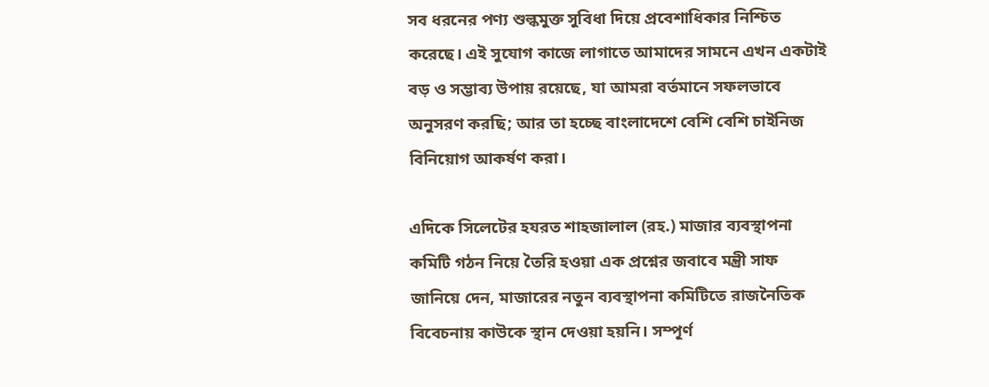সব ধরনের পণ্য শুল্কমুক্ত সুবিধা দিয়ে প্রবেশাধিকার নিশ্চিত করেছে। এই সুযোগ কাজে লাগাতে আমাদের সামনে এখন একটাই বড় ও সম্ভাব্য উপায় রয়েছে, যা আমরা বর্তমানে সফলভাবে অনুসরণ করছি; আর তা হচ্ছে বাংলাদেশে বেশি বেশি চাইনিজ বিনিয়োগ আকর্ষণ করা।

এদিকে সিলেটের হযরত শাহজালাল (রহ.) মাজার ব্যবস্থাপনা কমিটি গঠন নিয়ে তৈরি হওয়া এক প্রশ্নের জবাবে মন্ত্রী সাফ জানিয়ে দেন, মাজারের নতুন ব্যবস্থাপনা কমিটিতে রাজনৈতিক বিবেচনায় কাউকে স্থান দেওয়া হয়নি। সম্পূর্ণ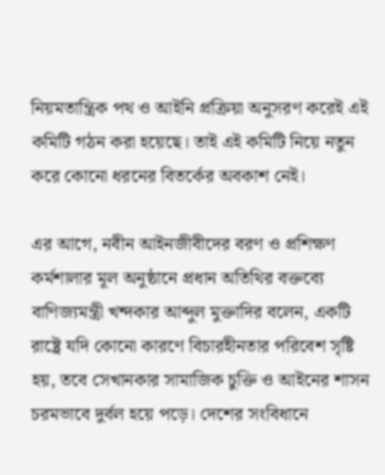নিয়মতান্ত্রিক পথ ও আইনি প্রক্রিয়া অনুসরণ করেই এই কমিটি গঠন করা হয়েছে। তাই এই কমিটি নিয়ে নতুন করে কোনো ধরনের বিতর্কের অবকাশ নেই।

এর আগে, নবীন আইনজীবীদের বরণ ও প্রশিক্ষণ কর্মশালার মূল অনুষ্ঠানে প্রধান অতিথির বক্তব্যে বাণিজ্যমন্ত্রী খন্দকার আব্দুল মুক্তাদির বলেন, একটি রাষ্ট্রে যদি কোনো কারণে বিচারহীনতার পরিবেশ সৃষ্টি হয়, তবে সেখানকার সামাজিক চুক্তি ও আইনের শাসন চরমভাবে দুর্বল হয়ে পড়ে। দেশের সংবিধানে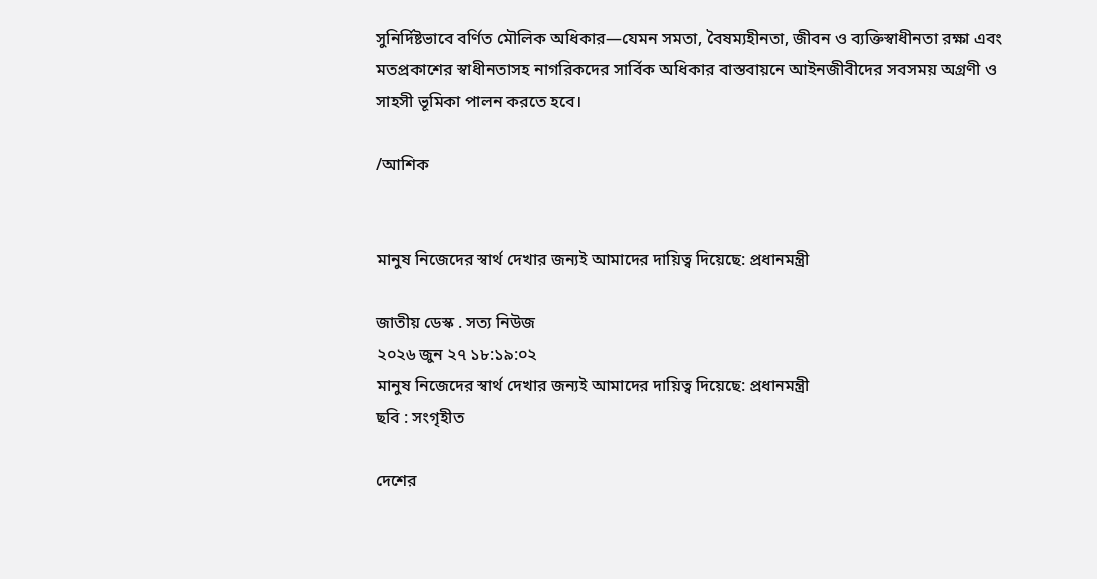সুনির্দিষ্টভাবে বর্ণিত মৌলিক অধিকার—যেমন সমতা, বৈষম্যহীনতা, জীবন ও ব্যক্তিস্বাধীনতা রক্ষা এবং মতপ্রকাশের স্বাধীনতাসহ নাগরিকদের সার্বিক অধিকার বাস্তবায়নে আইনজীবীদের সবসময় অগ্রণী ও সাহসী ভূমিকা পালন করতে হবে।

/আশিক


মানুষ নিজেদের স্বার্থ দেখার জন্যই আমাদের দায়িত্ব দিয়েছে: প্রধানমন্ত্রী

জাতীয় ডেস্ক . সত্য নিউজ
২০২৬ জুন ২৭ ১৮:১৯:০২
মানুষ নিজেদের স্বার্থ দেখার জন্যই আমাদের দায়িত্ব দিয়েছে: প্রধানমন্ত্রী
ছবি : সংগৃহীত

দেশের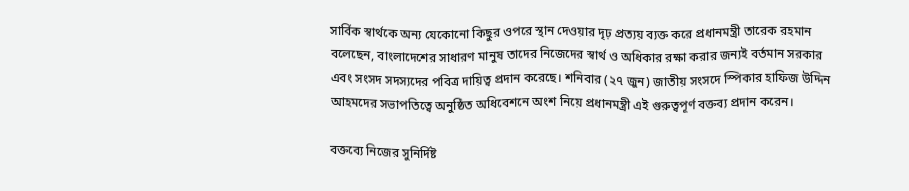সার্বিক স্বার্থকে অন্য যেকোনো কিছুর ওপরে স্থান দেওয়ার দৃঢ় প্রত্যয় ব্যক্ত করে প্রধানমন্ত্রী তারেক রহমান বলেছেন, বাংলাদেশের সাধারণ মানুষ তাদের নিজেদের স্বার্থ ও অধিকার রক্ষা করার জন্যই বর্তমান সরকার এবং সংসদ সদস্যদের পবিত্র দায়িত্ব প্রদান করেছে। শনিবার (২৭ জুন) জাতীয় সংসদে স্পিকার হাফিজ উদ্দিন আহমদের সভাপতিত্বে অনুষ্ঠিত অধিবেশনে অংশ নিয়ে প্রধানমন্ত্রী এই গুরুত্বপূর্ণ বক্তব্য প্রদান করেন।

বক্তব্যে নিজের সুনির্দিষ্ট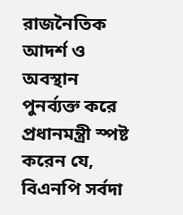রাজনৈতিক আদর্শ ও অবস্থান পুনর্ব্যক্ত করে প্রধানমন্ত্রী স্পষ্ট করেন যে, বিএনপি সর্বদা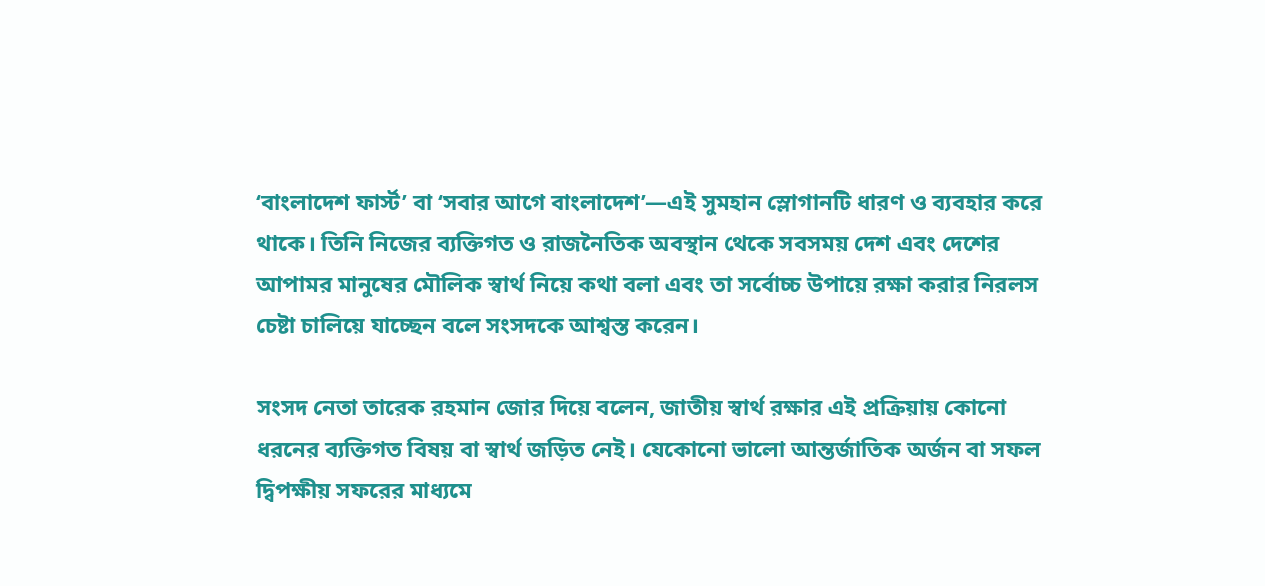‘বাংলাদেশ ফার্স্ট’ বা ‘সবার আগে বাংলাদেশ’—এই সুমহান স্লোগানটি ধারণ ও ব্যবহার করে থাকে। তিনি নিজের ব্যক্তিগত ও রাজনৈতিক অবস্থান থেকে সবসময় দেশ এবং দেশের আপামর মানুষের মৌলিক স্বার্থ নিয়ে কথা বলা এবং তা সর্বোচ্চ উপায়ে রক্ষা করার নিরলস চেষ্টা চালিয়ে যাচ্ছেন বলে সংসদকে আশ্বস্ত করেন।

সংসদ নেতা তারেক রহমান জোর দিয়ে বলেন, জাতীয় স্বার্থ রক্ষার এই প্রক্রিয়ায় কোনো ধরনের ব্যক্তিগত বিষয় বা স্বার্থ জড়িত নেই। যেকোনো ভালো আন্তর্জাতিক অর্জন বা সফল দ্বিপক্ষীয় সফরের মাধ্যমে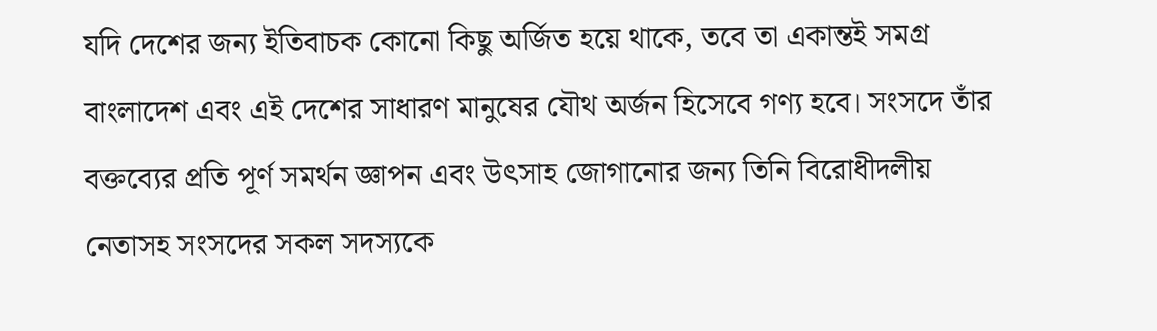যদি দেশের জন্য ইতিবাচক কোনো কিছু অর্জিত হয়ে থাকে, তবে তা একান্তই সমগ্র বাংলাদেশ এবং এই দেশের সাধারণ মানুষের যৌথ অর্জন হিসেবে গণ্য হবে। সংসদে তাঁর বক্তব্যের প্রতি পূর্ণ সমর্থন জ্ঞাপন এবং উৎসাহ জোগানোর জন্য তিনি বিরোধীদলীয় নেতাসহ সংসদের সকল সদস্যকে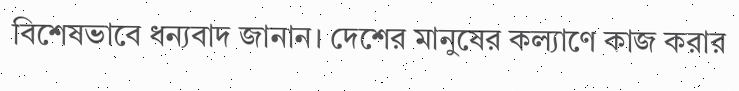বিশেষভাবে ধন্যবাদ জানান। দেশের মানুষের কল্যাণে কাজ করার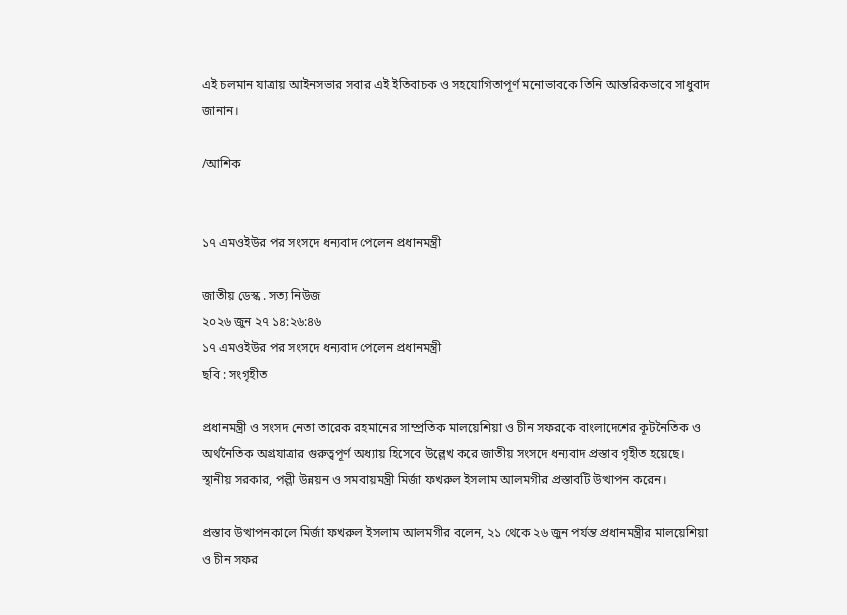এই চলমান যাত্রায় আইনসভার সবার এই ইতিবাচক ও সহযোগিতাপূর্ণ মনোভাবকে তিনি আন্তরিকভাবে সাধুবাদ জানান।

/আশিক


১৭ এমওইউর পর সংসদে ধন্যবাদ পেলেন প্রধানমন্ত্রী

জাতীয় ডেস্ক . সত্য নিউজ
২০২৬ জুন ২৭ ১৪:২৬:৪৬
১৭ এমওইউর পর সংসদে ধন্যবাদ পেলেন প্রধানমন্ত্রী
ছবি : সংগৃহীত

প্রধানমন্ত্রী ও সংসদ নেতা তারেক রহমানের সাম্প্রতিক মালয়েশিয়া ও চীন সফরকে বাংলাদেশের কূটনৈতিক ও অর্থনৈতিক অগ্রযাত্রার গুরুত্বপূর্ণ অধ্যায় হিসেবে উল্লেখ করে জাতীয় সংসদে ধন্যবাদ প্রস্তাব গৃহীত হয়েছে। স্থানীয় সরকার, পল্লী উন্নয়ন ও সমবায়মন্ত্রী মির্জা ফখরুল ইসলাম আলমগীর প্রস্তাবটি উত্থাপন করেন।

প্রস্তাব উত্থাপনকালে মির্জা ফখরুল ইসলাম আলমগীর বলেন, ২১ থেকে ২৬ জুন পর্যন্ত প্রধানমন্ত্রীর মালয়েশিয়া ও চীন সফর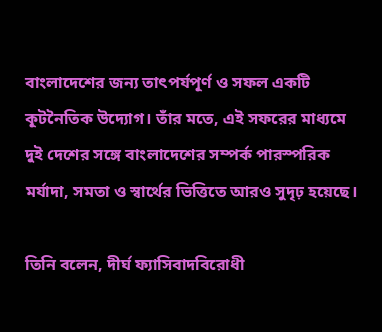বাংলাদেশের জন্য তাৎপর্যপূর্ণ ও সফল একটি কূটনৈতিক উদ্যোগ। তাঁর মতে, এই সফরের মাধ্যমে দুই দেশের সঙ্গে বাংলাদেশের সম্পর্ক পারস্পরিক মর্যাদা, সমতা ও স্বার্থের ভিত্তিতে আরও সুদৃঢ় হয়েছে।

তিনি বলেন, দীর্ঘ ফ্যাসিবাদবিরোধী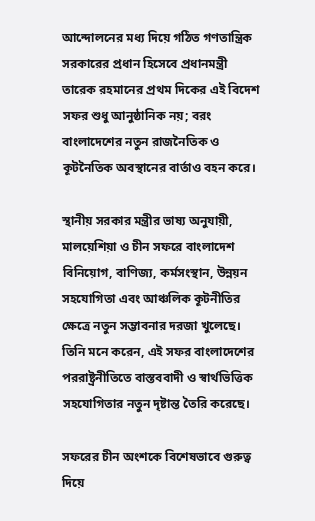আন্দোলনের মধ্য দিয়ে গঠিত গণতান্ত্রিক সরকারের প্রধান হিসেবে প্রধানমন্ত্রী তারেক রহমানের প্রথম দিকের এই বিদেশ সফর শুধু আনুষ্ঠানিক নয়; বরং বাংলাদেশের নতুন রাজনৈতিক ও কূটনৈতিক অবস্থানের বার্তাও বহন করে।

স্থানীয় সরকার মন্ত্রীর ভাষ্য অনুযায়ী, মালয়েশিয়া ও চীন সফরে বাংলাদেশ বিনিয়োগ, বাণিজ্য, কর্মসংস্থান, উন্নয়ন সহযোগিতা এবং আঞ্চলিক কূটনীতির ক্ষেত্রে নতুন সম্ভাবনার দরজা খুলেছে। তিনি মনে করেন, এই সফর বাংলাদেশের পররাষ্ট্রনীতিতে বাস্তববাদী ও স্বার্থভিত্তিক সহযোগিতার নতুন দৃষ্টান্ত তৈরি করেছে।

সফরের চীন অংশকে বিশেষভাবে গুরুত্ব দিয়ে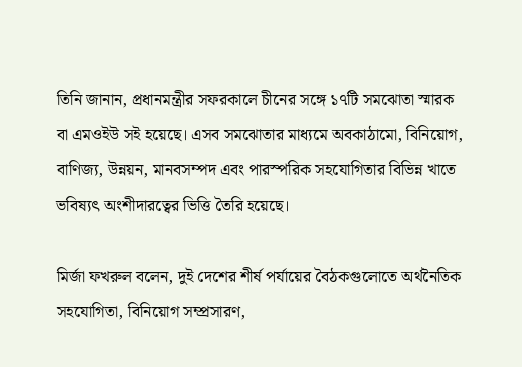তিনি জানান, প্রধানমন্ত্রীর সফরকালে চীনের সঙ্গে ১৭টি সমঝোতা স্মারক বা এমওইউ সই হয়েছে। এসব সমঝোতার মাধ্যমে অবকাঠামো, বিনিয়োগ, বাণিজ্য, উন্নয়ন, মানবসম্পদ এবং পারস্পরিক সহযোগিতার বিভিন্ন খাতে ভবিষ্যৎ অংশীদারত্বের ভিত্তি তৈরি হয়েছে।

মির্জা ফখরুল বলেন, দুই দেশের শীর্ষ পর্যায়ের বৈঠকগুলোতে অর্থনৈতিক সহযোগিতা, বিনিয়োগ সম্প্রসারণ,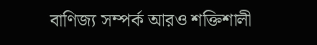বাণিজ্য সম্পর্ক আরও শক্তিশালী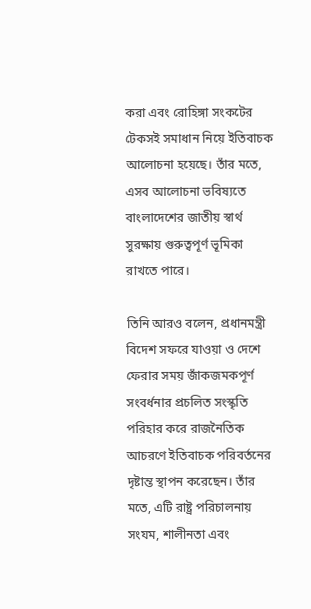করা এবং রোহিঙ্গা সংকটের টেকসই সমাধান নিয়ে ইতিবাচক আলোচনা হয়েছে। তাঁর মতে, এসব আলোচনা ভবিষ্যতে বাংলাদেশের জাতীয় স্বার্থ সুরক্ষায় গুরুত্বপূর্ণ ভূমিকা রাখতে পারে।

তিনি আরও বলেন, প্রধানমন্ত্রী বিদেশ সফরে যাওয়া ও দেশে ফেরার সময় জাঁকজমকপূর্ণ সংবর্ধনার প্রচলিত সংস্কৃতি পরিহার করে রাজনৈতিক আচরণে ইতিবাচক পরিবর্তনের দৃষ্টান্ত স্থাপন করেছেন। তাঁর মতে, এটি রাষ্ট্র পরিচালনায় সংযম, শালীনতা এবং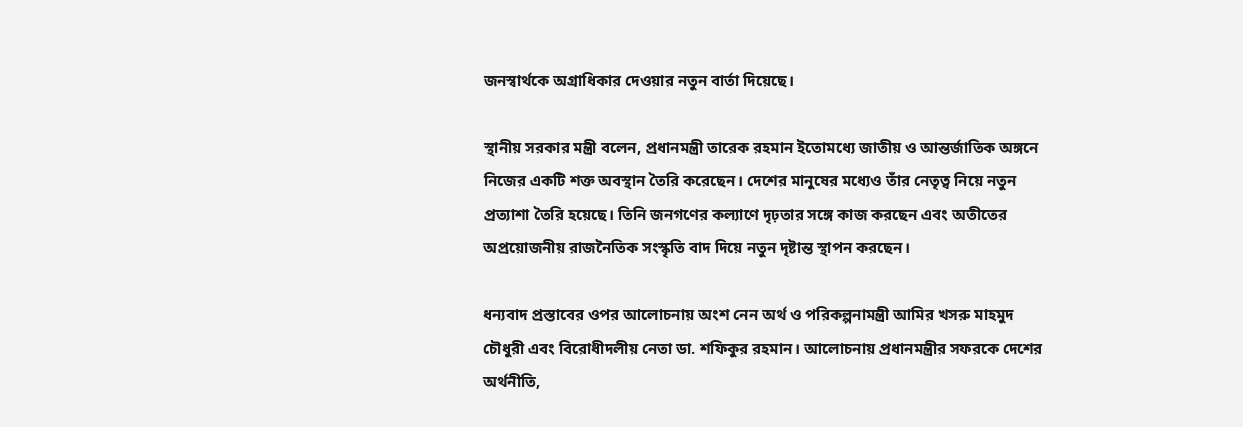জনস্বার্থকে অগ্রাধিকার দেওয়ার নতুন বার্তা দিয়েছে।

স্থানীয় সরকার মন্ত্রী বলেন, প্রধানমন্ত্রী তারেক রহমান ইতোমধ্যে জাতীয় ও আন্তর্জাতিক অঙ্গনে নিজের একটি শক্ত অবস্থান তৈরি করেছেন। দেশের মানুষের মধ্যেও তাঁর নেতৃত্ব নিয়ে নতুন প্রত্যাশা তৈরি হয়েছে। তিনি জনগণের কল্যাণে দৃঢ়তার সঙ্গে কাজ করছেন এবং অতীতের অপ্রয়োজনীয় রাজনৈতিক সংস্কৃতি বাদ দিয়ে নতুন দৃষ্টান্ত স্থাপন করছেন।

ধন্যবাদ প্রস্তাবের ওপর আলোচনায় অংশ নেন অর্থ ও পরিকল্পনামন্ত্রী আমির খসরু মাহমুদ চৌধুরী এবং বিরোধীদলীয় নেতা ডা. শফিকুর রহমান। আলোচনায় প্রধানমন্ত্রীর সফরকে দেশের অর্থনীতি,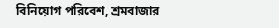বিনিয়োগ পরিবেশ, শ্রমবাজার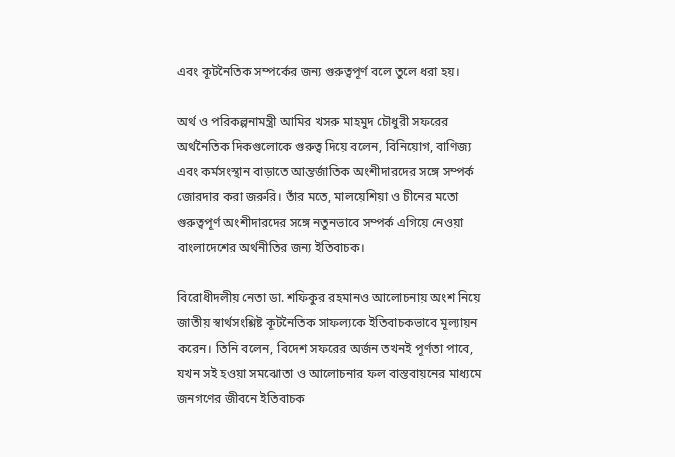এবং কূটনৈতিক সম্পর্কের জন্য গুরুত্বপূর্ণ বলে তুলে ধরা হয়।

অর্থ ও পরিকল্পনামন্ত্রী আমির খসরু মাহমুদ চৌধুরী সফরের অর্থনৈতিক দিকগুলোকে গুরুত্ব দিয়ে বলেন, বিনিয়োগ, বাণিজ্য এবং কর্মসংস্থান বাড়াতে আন্তর্জাতিক অংশীদারদের সঙ্গে সম্পর্ক জোরদার করা জরুরি। তাঁর মতে, মালয়েশিয়া ও চীনের মতো গুরুত্বপূর্ণ অংশীদারদের সঙ্গে নতুনভাবে সম্পর্ক এগিয়ে নেওয়া বাংলাদেশের অর্থনীতির জন্য ইতিবাচক।

বিরোধীদলীয় নেতা ডা. শফিকুর রহমানও আলোচনায় অংশ নিয়ে জাতীয় স্বার্থসংশ্লিষ্ট কূটনৈতিক সাফল্যকে ইতিবাচকভাবে মূল্যায়ন করেন। তিনি বলেন, বিদেশ সফরের অর্জন তখনই পূর্ণতা পাবে, যখন সই হওয়া সমঝোতা ও আলোচনার ফল বাস্তবায়নের মাধ্যমে জনগণের জীবনে ইতিবাচক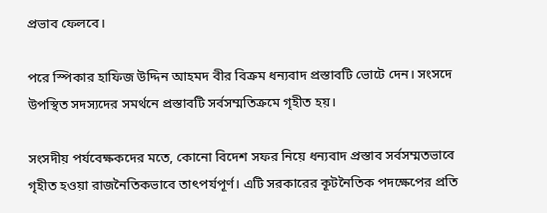প্রভাব ফেলবে।

পরে স্পিকার হাফিজ উদ্দিন আহমদ বীর বিক্রম ধন্যবাদ প্রস্তাবটি ভোটে দেন। সংসদে উপস্থিত সদস্যদের সমর্থনে প্রস্তাবটি সর্বসম্মতিক্রমে গৃহীত হয়।

সংসদীয় পর্যবেক্ষকদের মতে, কোনো বিদেশ সফর নিয়ে ধন্যবাদ প্রস্তাব সর্বসম্মতভাবে গৃহীত হওয়া রাজনৈতিকভাবে তাৎপর্যপূর্ণ। এটি সরকারের কূটনৈতিক পদক্ষেপের প্রতি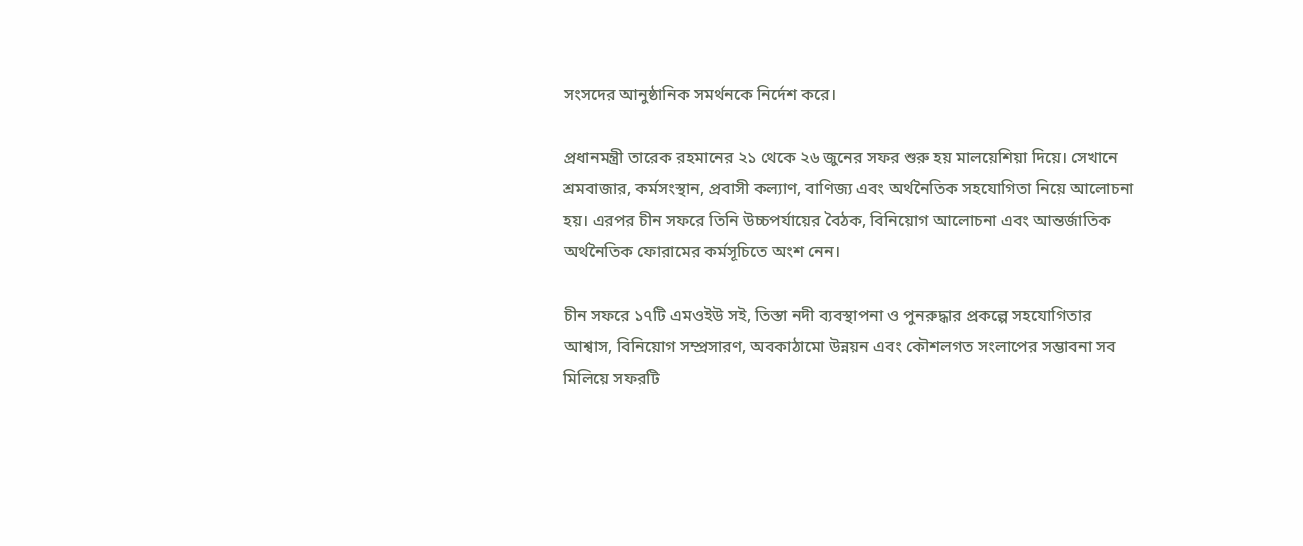সংসদের আনুষ্ঠানিক সমর্থনকে নির্দেশ করে।

প্রধানমন্ত্রী তারেক রহমানের ২১ থেকে ২৬ জুনের সফর শুরু হয় মালয়েশিয়া দিয়ে। সেখানে শ্রমবাজার, কর্মসংস্থান, প্রবাসী কল্যাণ, বাণিজ্য এবং অর্থনৈতিক সহযোগিতা নিয়ে আলোচনা হয়। এরপর চীন সফরে তিনি উচ্চপর্যায়ের বৈঠক, বিনিয়োগ আলোচনা এবং আন্তর্জাতিক অর্থনৈতিক ফোরামের কর্মসূচিতে অংশ নেন।

চীন সফরে ১৭টি এমওইউ সই, তিস্তা নদী ব্যবস্থাপনা ও পুনরুদ্ধার প্রকল্পে সহযোগিতার আশ্বাস, বিনিয়োগ সম্প্রসারণ, অবকাঠামো উন্নয়ন এবং কৌশলগত সংলাপের সম্ভাবনা সব মিলিয়ে সফরটি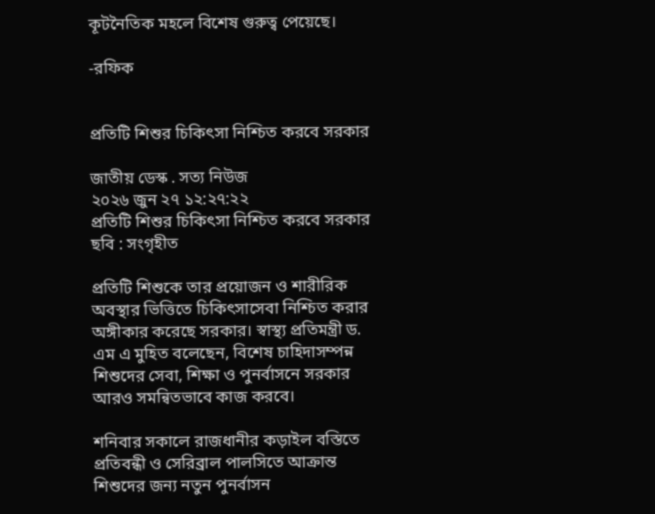কূটনৈতিক মহলে বিশেষ গুরুত্ব পেয়েছে।

-রফিক


প্রতিটি শিশুর চিকিৎসা নিশ্চিত করবে সরকার

জাতীয় ডেস্ক . সত্য নিউজ
২০২৬ জুন ২৭ ১২:২৭:২২
প্রতিটি শিশুর চিকিৎসা নিশ্চিত করবে সরকার
ছবি : সংগৃহীত

প্রতিটি শিশুকে তার প্রয়োজন ও শারীরিক অবস্থার ভিত্তিতে চিকিৎসাসেবা নিশ্চিত করার অঙ্গীকার করেছে সরকার। স্বাস্থ্য প্রতিমন্ত্রী ড. এম এ মুহিত বলেছেন, বিশেষ চাহিদাসম্পন্ন শিশুদের সেবা, শিক্ষা ও পুনর্বাসনে সরকার আরও সমন্বিতভাবে কাজ করবে।

শনিবার সকালে রাজধানীর কড়াইল বস্তিতে প্রতিবন্ধী ও সেরিব্রাল পালসিতে আক্রান্ত শিশুদের জন্য নতুন পুনর্বাসন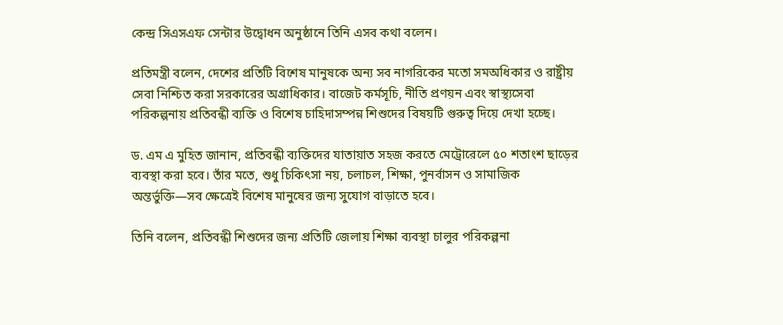কেন্দ্র সিএসএফ সেন্টার উদ্বোধন অনুষ্ঠানে তিনি এসব কথা বলেন।

প্রতিমন্ত্রী বলেন, দেশের প্রতিটি বিশেষ মানুষকে অন্য সব নাগরিকের মতো সমঅধিকার ও রাষ্ট্রীয় সেবা নিশ্চিত করা সরকারের অগ্রাধিকার। বাজেট কর্মসূচি, নীতি প্রণয়ন এবং স্বাস্থ্যসেবা পরিকল্পনায় প্রতিবন্ধী ব্যক্তি ও বিশেষ চাহিদাসম্পন্ন শিশুদের বিষয়টি গুরুত্ব দিয়ে দেখা হচ্ছে।

ড. এম এ মুহিত জানান, প্রতিবন্ধী ব্যক্তিদের যাতায়াত সহজ করতে মেট্রোরেলে ৫০ শতাংশ ছাড়ের ব্যবস্থা করা হবে। তাঁর মতে, শুধু চিকিৎসা নয়, চলাচল, শিক্ষা, পুনর্বাসন ও সামাজিক অন্তর্ভুক্তি—সব ক্ষেত্রেই বিশেষ মানুষের জন্য সুযোগ বাড়াতে হবে।

তিনি বলেন, প্রতিবন্ধী শিশুদের জন্য প্রতিটি জেলায় শিক্ষা ব্যবস্থা চালুর পরিকল্পনা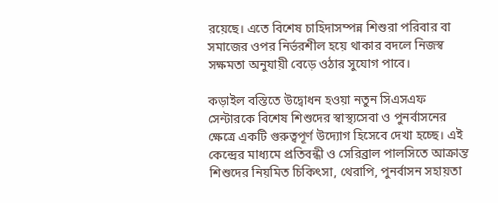রয়েছে। এতে বিশেষ চাহিদাসম্পন্ন শিশুরা পরিবার বা সমাজের ওপর নির্ভরশীল হয়ে থাকার বদলে নিজস্ব সক্ষমতা অনুযায়ী বেড়ে ওঠার সুযোগ পাবে।

কড়াইল বস্তিতে উদ্বোধন হওয়া নতুন সিএসএফ সেন্টারকে বিশেষ শিশুদের স্বাস্থ্যসেবা ও পুনর্বাসনের ক্ষেত্রে একটি গুরুত্বপূর্ণ উদ্যোগ হিসেবে দেখা হচ্ছে। এই কেন্দ্রের মাধ্যমে প্রতিবন্ধী ও সেরিব্রাল পালসিতে আক্রান্ত শিশুদের নিয়মিত চিকিৎসা, থেরাপি, পুনর্বাসন সহায়তা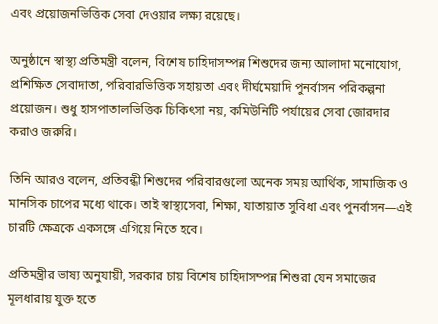এবং প্রয়োজনভিত্তিক সেবা দেওয়ার লক্ষ্য রয়েছে।

অনুষ্ঠানে স্বাস্থ্য প্রতিমন্ত্রী বলেন, বিশেষ চাহিদাসম্পন্ন শিশুদের জন্য আলাদা মনোযোগ, প্রশিক্ষিত সেবাদাতা, পরিবারভিত্তিক সহায়তা এবং দীর্ঘমেয়াদি পুনর্বাসন পরিকল্পনা প্রয়োজন। শুধু হাসপাতালভিত্তিক চিকিৎসা নয়, কমিউনিটি পর্যায়ের সেবা জোরদার করাও জরুরি।

তিনি আরও বলেন, প্রতিবন্ধী শিশুদের পরিবারগুলো অনেক সময় আর্থিক, সামাজিক ও মানসিক চাপের মধ্যে থাকে। তাই স্বাস্থ্যসেবা, শিক্ষা, যাতায়াত সুবিধা এবং পুনর্বাসন—এই চারটি ক্ষেত্রকে একসঙ্গে এগিয়ে নিতে হবে।

প্রতিমন্ত্রীর ভাষ্য অনুযায়ী, সরকার চায় বিশেষ চাহিদাসম্পন্ন শিশুরা যেন সমাজের মূলধারায় যুক্ত হতে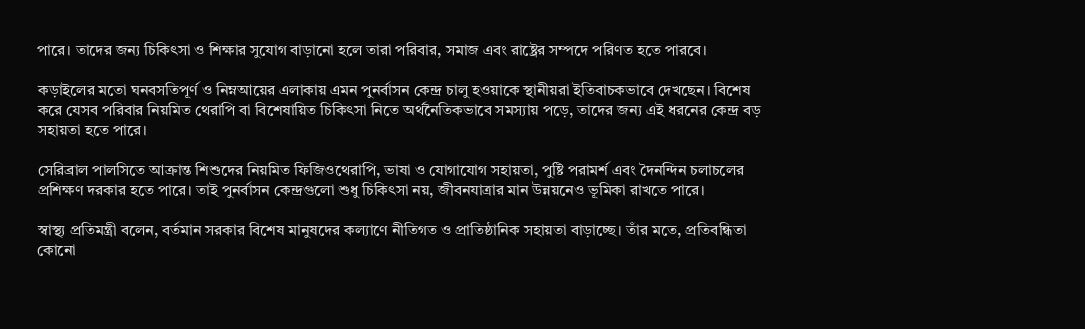পারে। তাদের জন্য চিকিৎসা ও শিক্ষার সুযোগ বাড়ানো হলে তারা পরিবার, সমাজ এবং রাষ্ট্রের সম্পদে পরিণত হতে পারবে।

কড়াইলের মতো ঘনবসতিপূর্ণ ও নিম্নআয়ের এলাকায় এমন পুনর্বাসন কেন্দ্র চালু হওয়াকে স্থানীয়রা ইতিবাচকভাবে দেখছেন। বিশেষ করে যেসব পরিবার নিয়মিত থেরাপি বা বিশেষায়িত চিকিৎসা নিতে অর্থনৈতিকভাবে সমস্যায় পড়ে, তাদের জন্য এই ধরনের কেন্দ্র বড় সহায়তা হতে পারে।

সেরিব্রাল পালসিতে আক্রান্ত শিশুদের নিয়মিত ফিজিওথেরাপি, ভাষা ও যোগাযোগ সহায়তা, পুষ্টি পরামর্শ এবং দৈনন্দিন চলাচলের প্রশিক্ষণ দরকার হতে পারে। তাই পুনর্বাসন কেন্দ্রগুলো শুধু চিকিৎসা নয়, জীবনযাত্রার মান উন্নয়নেও ভূমিকা রাখতে পারে।

স্বাস্থ্য প্রতিমন্ত্রী বলেন, বর্তমান সরকার বিশেষ মানুষদের কল্যাণে নীতিগত ও প্রাতিষ্ঠানিক সহায়তা বাড়াচ্ছে। তাঁর মতে, প্রতিবন্ধিতা কোনো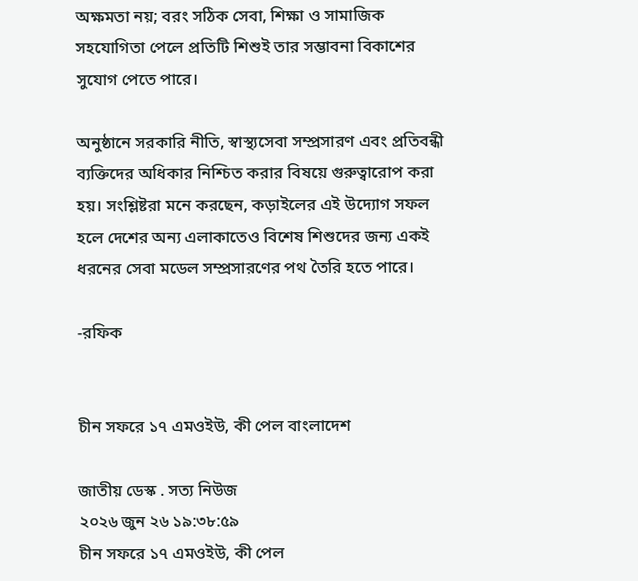অক্ষমতা নয়; বরং সঠিক সেবা, শিক্ষা ও সামাজিক সহযোগিতা পেলে প্রতিটি শিশুই তার সম্ভাবনা বিকাশের সুযোগ পেতে পারে।

অনুষ্ঠানে সরকারি নীতি, স্বাস্থ্যসেবা সম্প্রসারণ এবং প্রতিবন্ধী ব্যক্তিদের অধিকার নিশ্চিত করার বিষয়ে গুরুত্বারোপ করা হয়। সংশ্লিষ্টরা মনে করছেন, কড়াইলের এই উদ্যোগ সফল হলে দেশের অন্য এলাকাতেও বিশেষ শিশুদের জন্য একই ধরনের সেবা মডেল সম্প্রসারণের পথ তৈরি হতে পারে।

-রফিক


চীন সফরে ১৭ এমওইউ, কী পেল বাংলাদেশ

জাতীয় ডেস্ক . সত্য নিউজ
২০২৬ জুন ২৬ ১৯:৩৮:৫৯
চীন সফরে ১৭ এমওইউ, কী পেল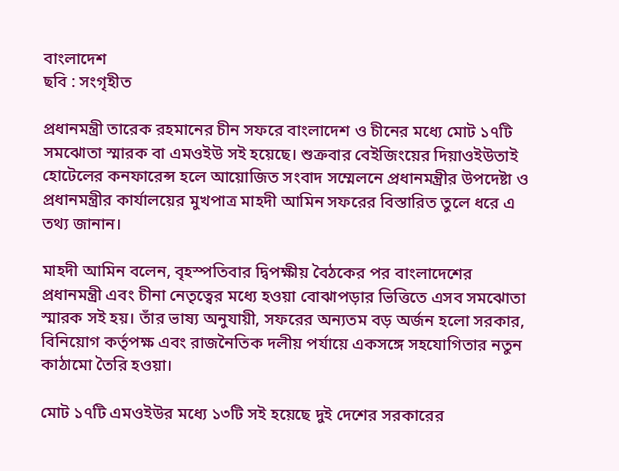বাংলাদেশ
ছবি : সংগৃহীত

প্রধানমন্ত্রী তারেক রহমানের চীন সফরে বাংলাদেশ ও চীনের মধ্যে মোট ১৭টি সমঝোতা স্মারক বা এমওইউ সই হয়েছে। শুক্রবার বেইজিংয়ের দিয়াওইউতাই হোটেলের কনফারেন্স হলে আয়োজিত সংবাদ সম্মেলনে প্রধানমন্ত্রীর উপদেষ্টা ও প্রধানমন্ত্রীর কার্যালয়ের মুখপাত্র মাহদী আমিন সফরের বিস্তারিত তুলে ধরে এ তথ্য জানান।

মাহদী আমিন বলেন, বৃহস্পতিবার দ্বিপক্ষীয় বৈঠকের পর বাংলাদেশের প্রধানমন্ত্রী এবং চীনা নেতৃত্বের মধ্যে হওয়া বোঝাপড়ার ভিত্তিতে এসব সমঝোতা স্মারক সই হয়। তাঁর ভাষ্য অনুযায়ী, সফরের অন্যতম বড় অর্জন হলো সরকার, বিনিয়োগ কর্তৃপক্ষ এবং রাজনৈতিক দলীয় পর্যায়ে একসঙ্গে সহযোগিতার নতুন কাঠামো তৈরি হওয়া।

মোট ১৭টি এমওইউর মধ্যে ১৩টি সই হয়েছে দুই দেশের সরকারের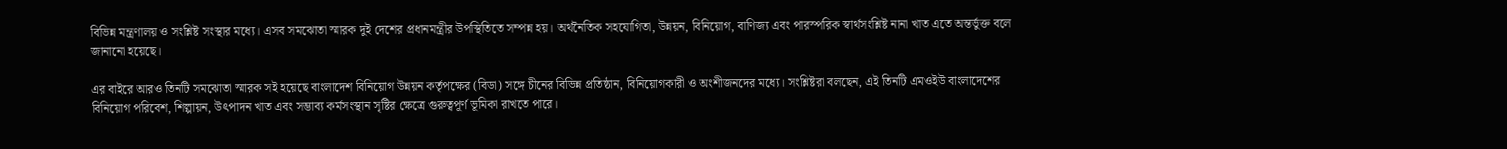বিভিন্ন মন্ত্রণালয় ও সংশ্লিষ্ট সংস্থার মধ্যে। এসব সমঝোতা স্মারক দুই দেশের প্রধানমন্ত্রীর উপস্থিতিতে সম্পন্ন হয়। অর্থনৈতিক সহযোগিতা, উন্নয়ন, বিনিয়োগ, বাণিজ্য এবং পারস্পরিক স্বার্থসংশ্লিষ্ট নানা খাত এতে অন্তর্ভুক্ত বলে জানানো হয়েছে।

এর বাইরে আরও তিনটি সমঝোতা স্মারক সই হয়েছে বাংলাদেশ বিনিয়োগ উন্নয়ন কর্তৃপক্ষের (বিডা) সঙ্গে চীনের বিভিন্ন প্রতিষ্ঠান, বিনিয়োগকারী ও অংশীজনদের মধ্যে। সংশ্লিষ্টরা বলছেন, এই তিনটি এমওইউ বাংলাদেশের বিনিয়োগ পরিবেশ, শিল্পায়ন, উৎপাদন খাত এবং সম্ভাব্য কর্মসংস্থান সৃষ্টির ক্ষেত্রে গুরুত্বপূর্ণ ভূমিকা রাখতে পারে।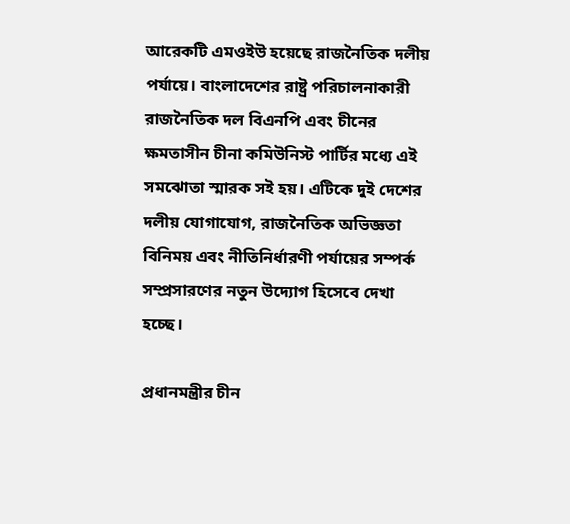আরেকটি এমওইউ হয়েছে রাজনৈতিক দলীয় পর্যায়ে। বাংলাদেশের রাষ্ট্র পরিচালনাকারী রাজনৈতিক দল বিএনপি এবং চীনের ক্ষমতাসীন চীনা কমিউনিস্ট পার্টির মধ্যে এই সমঝোতা স্মারক সই হয়। এটিকে দুই দেশের দলীয় যোগাযোগ, রাজনৈতিক অভিজ্ঞতা বিনিময় এবং নীতিনির্ধারণী পর্যায়ের সম্পর্ক সম্প্রসারণের নতুন উদ্যোগ হিসেবে দেখা হচ্ছে।

প্রধানমন্ত্রীর চীন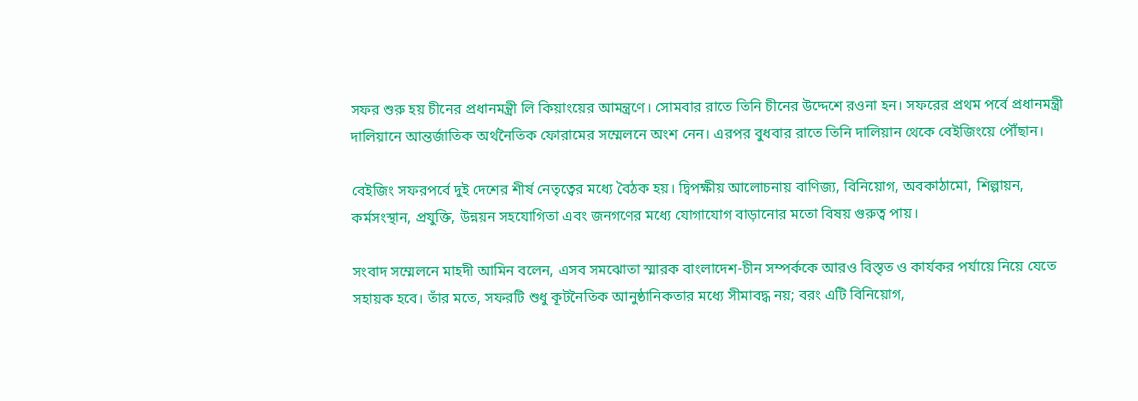সফর শুরু হয় চীনের প্রধানমন্ত্রী লি কিয়াংয়ের আমন্ত্রণে। সোমবার রাতে তিনি চীনের উদ্দেশে রওনা হন। সফরের প্রথম পর্বে প্রধানমন্ত্রী দালিয়ানে আন্তর্জাতিক অর্থনৈতিক ফোরামের সম্মেলনে অংশ নেন। এরপর বুধবার রাতে তিনি দালিয়ান থেকে বেইজিংয়ে পৌঁছান।

বেইজিং সফরপর্বে দুই দেশের শীর্ষ নেতৃত্বের মধ্যে বৈঠক হয়। দ্বিপক্ষীয় আলোচনায় বাণিজ্য, বিনিয়োগ, অবকাঠামো, শিল্পায়ন, কর্মসংস্থান, প্রযুক্তি, উন্নয়ন সহযোগিতা এবং জনগণের মধ্যে যোগাযোগ বাড়ানোর মতো বিষয় গুরুত্ব পায়।

সংবাদ সম্মেলনে মাহদী আমিন বলেন, এসব সমঝোতা স্মারক বাংলাদেশ-চীন সম্পর্ককে আরও বিস্তৃত ও কার্যকর পর্যায়ে নিয়ে যেতে সহায়ক হবে। তাঁর মতে, সফরটি শুধু কূটনৈতিক আনুষ্ঠানিকতার মধ্যে সীমাবদ্ধ নয়; বরং এটি বিনিয়োগ,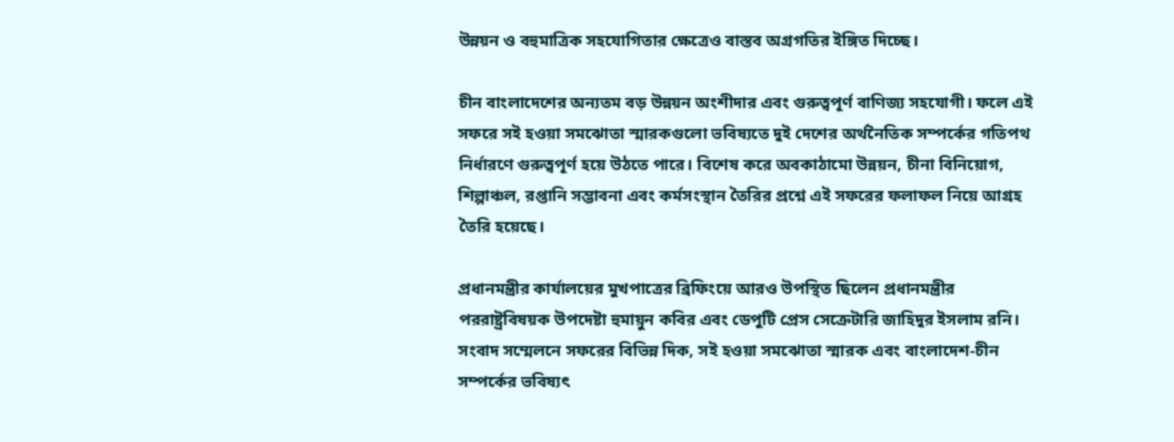উন্নয়ন ও বহুমাত্রিক সহযোগিতার ক্ষেত্রেও বাস্তব অগ্রগতির ইঙ্গিত দিচ্ছে।

চীন বাংলাদেশের অন্যতম বড় উন্নয়ন অংশীদার এবং গুরুত্বপূর্ণ বাণিজ্য সহযোগী। ফলে এই সফরে সই হওয়া সমঝোতা স্মারকগুলো ভবিষ্যতে দুই দেশের অর্থনৈতিক সম্পর্কের গতিপথ নির্ধারণে গুরুত্বপূর্ণ হয়ে উঠতে পারে। বিশেষ করে অবকাঠামো উন্নয়ন, চীনা বিনিয়োগ, শিল্পাঞ্চল, রপ্তানি সম্ভাবনা এবং কর্মসংস্থান তৈরির প্রশ্নে এই সফরের ফলাফল নিয়ে আগ্রহ তৈরি হয়েছে।

প্রধানমন্ত্রীর কার্যালয়ের মুখপাত্রের ব্রিফিংয়ে আরও উপস্থিত ছিলেন প্রধানমন্ত্রীর পররাষ্ট্রবিষয়ক উপদেষ্টা হুমায়ুন কবির এবং ডেপুটি প্রেস সেক্রেটারি জাহিদুর ইসলাম রনি। সংবাদ সম্মেলনে সফরের বিভিন্ন দিক, সই হওয়া সমঝোতা স্মারক এবং বাংলাদেশ-চীন সম্পর্কের ভবিষ্যৎ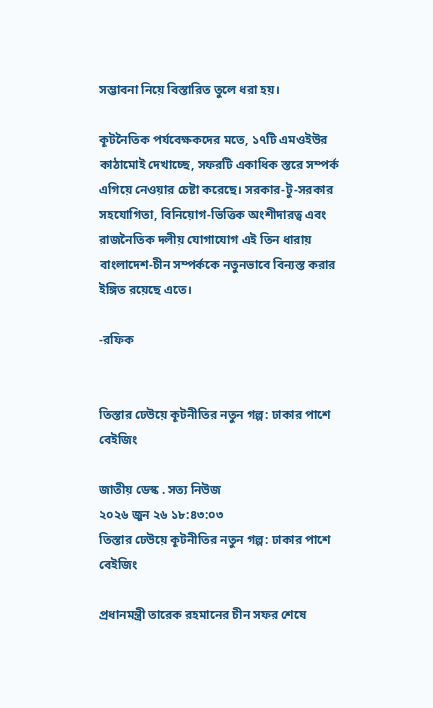সম্ভাবনা নিয়ে বিস্তারিত তুলে ধরা হয়।

কূটনৈতিক পর্যবেক্ষকদের মতে, ১৭টি এমওইউর কাঠামোই দেখাচ্ছে, সফরটি একাধিক স্তরে সম্পর্ক এগিয়ে নেওয়ার চেষ্টা করেছে। সরকার-টু-সরকার সহযোগিতা, বিনিয়োগ-ভিত্তিক অংশীদারত্ব এবং রাজনৈতিক দলীয় যোগাযোগ এই তিন ধারায় বাংলাদেশ-চীন সম্পর্ককে নতুনভাবে বিন্যস্ত করার ইঙ্গিত রয়েছে এতে।

-রফিক


তিস্তার ঢেউয়ে কূটনীতির নতুন গল্প: ঢাকার পাশে বেইজিং

জাতীয় ডেস্ক . সত্য নিউজ
২০২৬ জুন ২৬ ১৮:৪৩:০৩
তিস্তার ঢেউয়ে কূটনীতির নতুন গল্প: ঢাকার পাশে বেইজিং

প্রধানমন্ত্রী তারেক রহমানের চীন সফর শেষে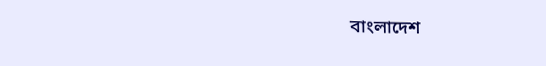বাংলাদেশ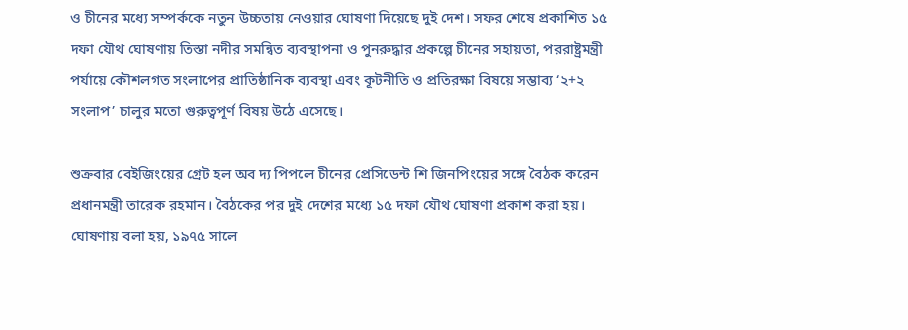ও চীনের মধ্যে সম্পর্ককে নতুন উচ্চতায় নেওয়ার ঘোষণা দিয়েছে দুই দেশ। সফর শেষে প্রকাশিত ১৫ দফা যৌথ ঘোষণায় তিস্তা নদীর সমন্বিত ব্যবস্থাপনা ও পুনরুদ্ধার প্রকল্পে চীনের সহায়তা, পররাষ্ট্রমন্ত্রী পর্যায়ে কৌশলগত সংলাপের প্রাতিষ্ঠানিক ব্যবস্থা এবং কূটনীতি ও প্রতিরক্ষা বিষয়ে সম্ভাব্য ‘২+২ সংলাপ’ চালুর মতো গুরুত্বপূর্ণ বিষয় উঠে এসেছে।

শুক্রবার বেইজিংয়ের গ্রেট হল অব দ্য পিপলে চীনের প্রেসিডেন্ট শি জিনপিংয়ের সঙ্গে বৈঠক করেন প্রধানমন্ত্রী তারেক রহমান। বৈঠকের পর দুই দেশের মধ্যে ১৫ দফা যৌথ ঘোষণা প্রকাশ করা হয়। ঘোষণায় বলা হয়, ১৯৭৫ সালে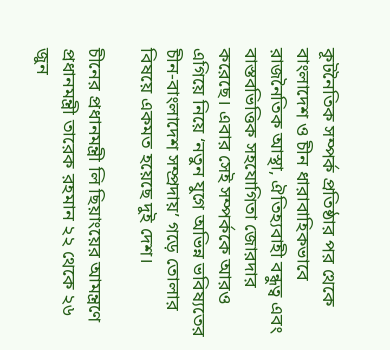কূটনৈতিক সম্পর্ক প্রতিষ্ঠার পর থেকে বাংলাদেশ ও চীন ধারাবাহিকভাবে রাজনৈতিক আস্থা, ঐতিহ্যবাহী বন্ধুত্ব এবং বাস্তবভিত্তিক সহযোগিতা জোরদার করেছে। এবার সেই সম্পর্ককে আরও এগিয়ে নিয়ে ‘নতুন যুগে অভিন্ন ভবিষ্যতের চীন-বাংলাদেশ সম্প্রদায়’ গড়ে তোলার বিষয়ে একমত হয়েছে দুই দেশ।

চীনের প্রধানমন্ত্রী লি ছিয়াংয়ের আমন্ত্রণে প্রধানমন্ত্রী তারেক রহমান ২২ থেকে ২৬ জুন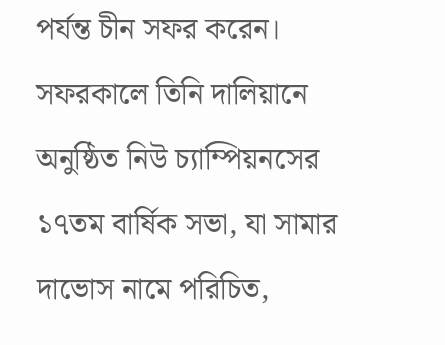পর্যন্ত চীন সফর করেন। সফরকালে তিনি দালিয়ানে অনুষ্ঠিত নিউ চ্যাম্পিয়নসের ১৭তম বার্ষিক সভা, যা সামার দাভোস নামে পরিচিত,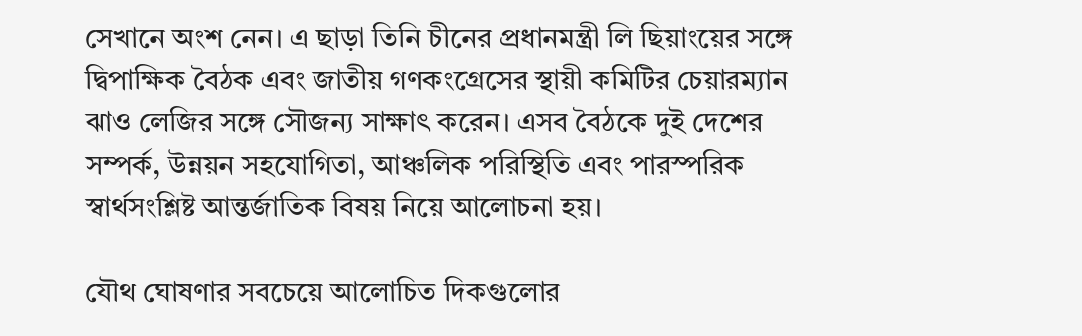সেখানে অংশ নেন। এ ছাড়া তিনি চীনের প্রধানমন্ত্রী লি ছিয়াংয়ের সঙ্গে দ্বিপাক্ষিক বৈঠক এবং জাতীয় গণকংগ্রেসের স্থায়ী কমিটির চেয়ারম্যান ঝাও লেজির সঙ্গে সৌজন্য সাক্ষাৎ করেন। এসব বৈঠকে দুই দেশের সম্পর্ক, উন্নয়ন সহযোগিতা, আঞ্চলিক পরিস্থিতি এবং পারস্পরিক স্বার্থসংশ্লিষ্ট আন্তর্জাতিক বিষয় নিয়ে আলোচনা হয়।

যৌথ ঘোষণার সবচেয়ে আলোচিত দিকগুলোর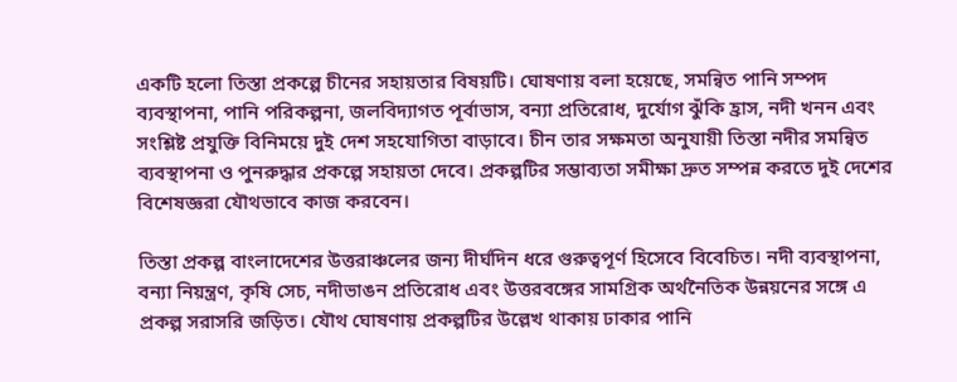একটি হলো তিস্তা প্রকল্পে চীনের সহায়তার বিষয়টি। ঘোষণায় বলা হয়েছে, সমন্বিত পানি সম্পদ ব্যবস্থাপনা, পানি পরিকল্পনা, জলবিদ্যাগত পূর্বাভাস, বন্যা প্রতিরোধ, দুর্যোগ ঝুঁকি হ্রাস, নদী খনন এবং সংশ্লিষ্ট প্রযুক্তি বিনিময়ে দুই দেশ সহযোগিতা বাড়াবে। চীন তার সক্ষমতা অনুযায়ী তিস্তা নদীর সমন্বিত ব্যবস্থাপনা ও পুনরুদ্ধার প্রকল্পে সহায়তা দেবে। প্রকল্পটির সম্ভাব্যতা সমীক্ষা দ্রুত সম্পন্ন করতে দুই দেশের বিশেষজ্ঞরা যৌথভাবে কাজ করবেন।

তিস্তা প্রকল্প বাংলাদেশের উত্তরাঞ্চলের জন্য দীর্ঘদিন ধরে গুরুত্বপূর্ণ হিসেবে বিবেচিত। নদী ব্যবস্থাপনা, বন্যা নিয়ন্ত্রণ, কৃষি সেচ, নদীভাঙন প্রতিরোধ এবং উত্তরবঙ্গের সামগ্রিক অর্থনৈতিক উন্নয়নের সঙ্গে এ প্রকল্প সরাসরি জড়িত। যৌথ ঘোষণায় প্রকল্পটির উল্লেখ থাকায় ঢাকার পানি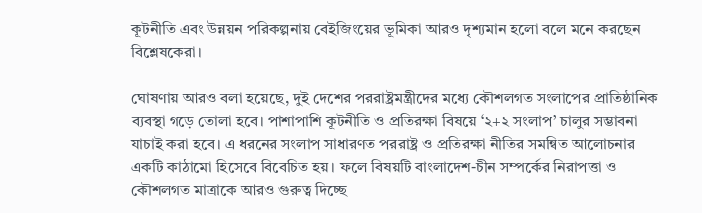কূটনীতি এবং উন্নয়ন পরিকল্পনায় বেইজিংয়ের ভূমিকা আরও দৃশ্যমান হলো বলে মনে করছেন বিশ্লেষকেরা।

ঘোষণায় আরও বলা হয়েছে, দুই দেশের পররাষ্ট্রমন্ত্রীদের মধ্যে কৌশলগত সংলাপের প্রাতিষ্ঠানিক ব্যবস্থা গড়ে তোলা হবে। পাশাপাশি কূটনীতি ও প্রতিরক্ষা বিষয়ে ‘২+২ সংলাপ’ চালুর সম্ভাবনা যাচাই করা হবে। এ ধরনের সংলাপ সাধারণত পররাষ্ট্র ও প্রতিরক্ষা নীতির সমন্বিত আলোচনার একটি কাঠামো হিসেবে বিবেচিত হয়। ফলে বিষয়টি বাংলাদেশ-চীন সম্পর্কের নিরাপত্তা ও কৌশলগত মাত্রাকে আরও গুরুত্ব দিচ্ছে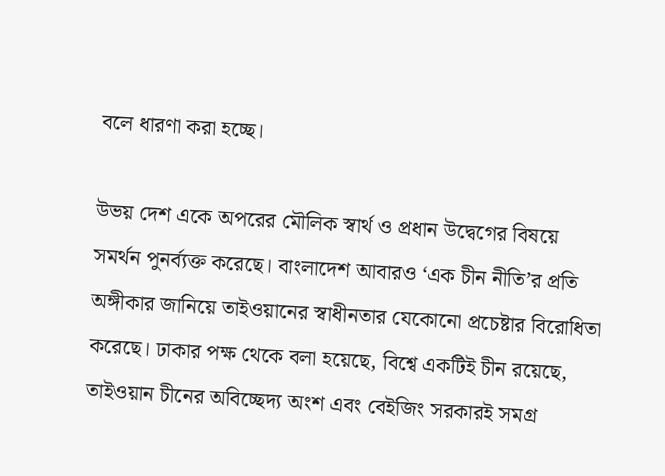বলে ধারণা করা হচ্ছে।

উভয় দেশ একে অপরের মৌলিক স্বার্থ ও প্রধান উদ্বেগের বিষয়ে সমর্থন পুনর্ব্যক্ত করেছে। বাংলাদেশ আবারও ‘এক চীন নীতি’র প্রতি অঙ্গীকার জানিয়ে তাইওয়ানের স্বাধীনতার যেকোনো প্রচেষ্টার বিরোধিতা করেছে। ঢাকার পক্ষ থেকে বলা হয়েছে, বিশ্বে একটিই চীন রয়েছে, তাইওয়ান চীনের অবিচ্ছেদ্য অংশ এবং বেইজিং সরকারই সমগ্র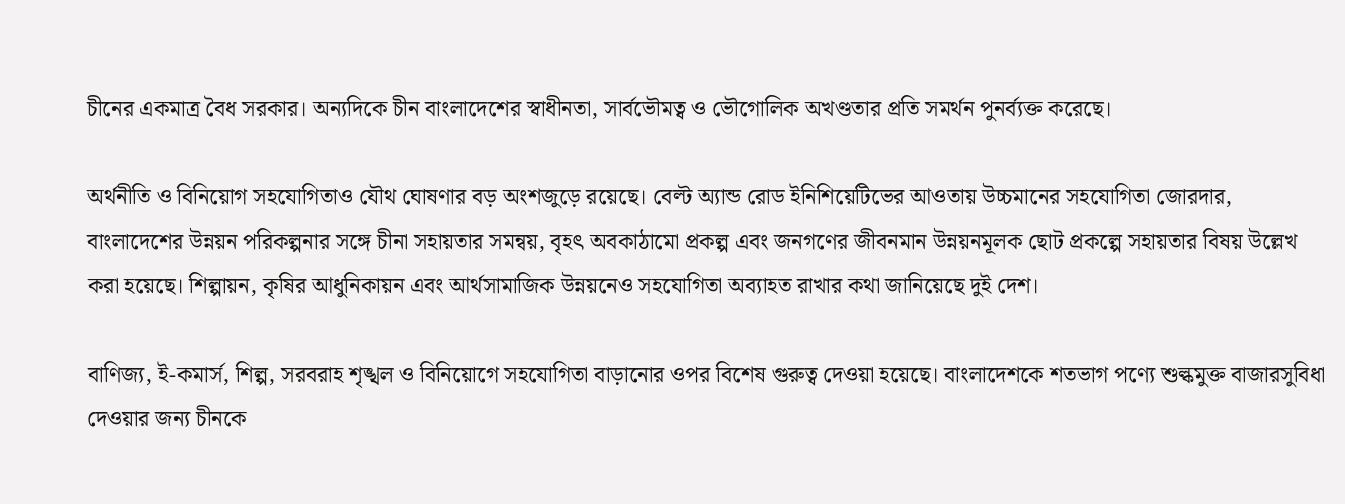চীনের একমাত্র বৈধ সরকার। অন্যদিকে চীন বাংলাদেশের স্বাধীনতা, সার্বভৌমত্ব ও ভৌগোলিক অখণ্ডতার প্রতি সমর্থন পুনর্ব্যক্ত করেছে।

অর্থনীতি ও বিনিয়োগ সহযোগিতাও যৌথ ঘোষণার বড় অংশজুড়ে রয়েছে। বেল্ট অ্যান্ড রোড ইনিশিয়েটিভের আওতায় উচ্চমানের সহযোগিতা জোরদার, বাংলাদেশের উন্নয়ন পরিকল্পনার সঙ্গে চীনা সহায়তার সমন্বয়, বৃহৎ অবকাঠামো প্রকল্প এবং জনগণের জীবনমান উন্নয়নমূলক ছোট প্রকল্পে সহায়তার বিষয় উল্লেখ করা হয়েছে। শিল্পায়ন, কৃষির আধুনিকায়ন এবং আর্থসামাজিক উন্নয়নেও সহযোগিতা অব্যাহত রাখার কথা জানিয়েছে দুই দেশ।

বাণিজ্য, ই-কমার্স, শিল্প, সরবরাহ শৃঙ্খল ও বিনিয়োগে সহযোগিতা বাড়ানোর ওপর বিশেষ গুরুত্ব দেওয়া হয়েছে। বাংলাদেশকে শতভাগ পণ্যে শুল্কমুক্ত বাজারসুবিধা দেওয়ার জন্য চীনকে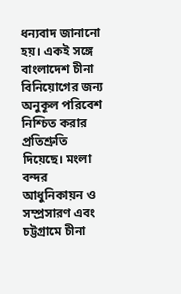ধন্যবাদ জানানো হয়। একই সঙ্গে বাংলাদেশ চীনা বিনিয়োগের জন্য অনুকূল পরিবেশ নিশ্চিত করার প্রতিশ্রুতি দিয়েছে। মংলা বন্দর আধুনিকায়ন ও সম্প্রসারণ এবং চট্টগ্রামে চীনা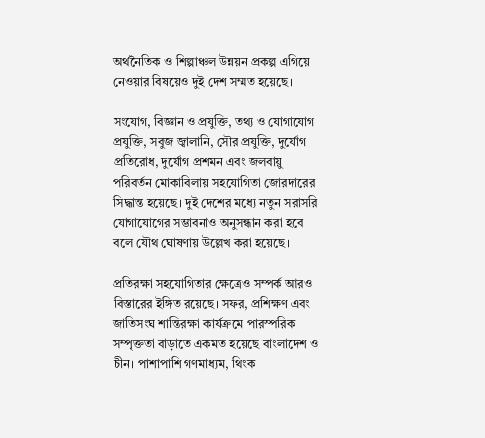অর্থনৈতিক ও শিল্পাঞ্চল উন্নয়ন প্রকল্প এগিয়ে নেওয়ার বিষয়েও দুই দেশ সম্মত হয়েছে।

সংযোগ, বিজ্ঞান ও প্রযুক্তি, তথ্য ও যোগাযোগ প্রযুক্তি, সবুজ জ্বালানি, সৌর প্রযুক্তি, দুর্যোগ প্রতিরোধ, দুর্যোগ প্রশমন এবং জলবায়ু পরিবর্তন মোকাবিলায় সহযোগিতা জোরদারের সিদ্ধান্ত হয়েছে। দুই দেশের মধ্যে নতুন সরাসরি যোগাযোগের সম্ভাবনাও অনুসন্ধান করা হবে বলে যৌথ ঘোষণায় উল্লেখ করা হয়েছে।

প্রতিরক্ষা সহযোগিতার ক্ষেত্রেও সম্পর্ক আরও বিস্তারের ইঙ্গিত রয়েছে। সফর, প্রশিক্ষণ এবং জাতিসংঘ শান্তিরক্ষা কার্যক্রমে পারস্পরিক সম্পৃক্ততা বাড়াতে একমত হয়েছে বাংলাদেশ ও চীন। পাশাপাশি গণমাধ্যম, থিংক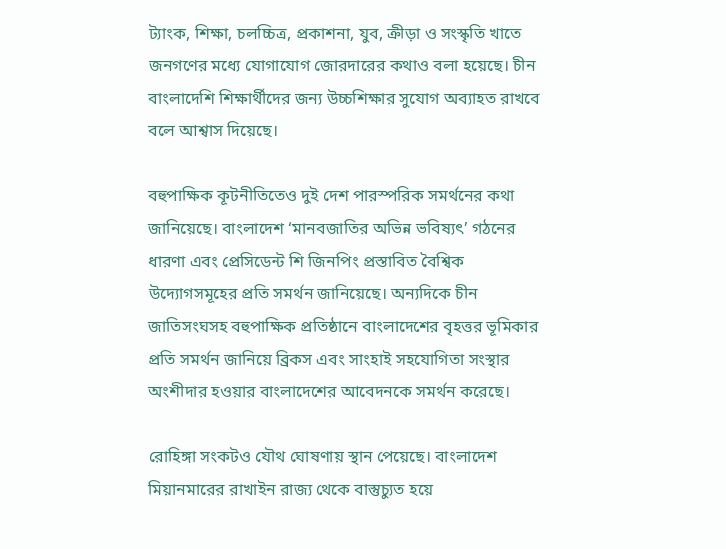ট্যাংক, শিক্ষা, চলচ্চিত্র, প্রকাশনা, যুব, ক্রীড়া ও সংস্কৃতি খাতে জনগণের মধ্যে যোগাযোগ জোরদারের কথাও বলা হয়েছে। চীন বাংলাদেশি শিক্ষার্থীদের জন্য উচ্চশিক্ষার সুযোগ অব্যাহত রাখবে বলে আশ্বাস দিয়েছে।

বহুপাক্ষিক কূটনীতিতেও দুই দেশ পারস্পরিক সমর্থনের কথা জানিয়েছে। বাংলাদেশ ‘মানবজাতির অভিন্ন ভবিষ্যৎ’ গঠনের ধারণা এবং প্রেসিডেন্ট শি জিনপিং প্রস্তাবিত বৈশ্বিক উদ্যোগসমূহের প্রতি সমর্থন জানিয়েছে। অন্যদিকে চীন জাতিসংঘসহ বহুপাক্ষিক প্রতিষ্ঠানে বাংলাদেশের বৃহত্তর ভূমিকার প্রতি সমর্থন জানিয়ে ব্রিকস এবং সাংহাই সহযোগিতা সংস্থার অংশীদার হওয়ার বাংলাদেশের আবেদনকে সমর্থন করেছে।

রোহিঙ্গা সংকটও যৌথ ঘোষণায় স্থান পেয়েছে। বাংলাদেশ মিয়ানমারের রাখাইন রাজ্য থেকে বাস্তুচ্যুত হয়ে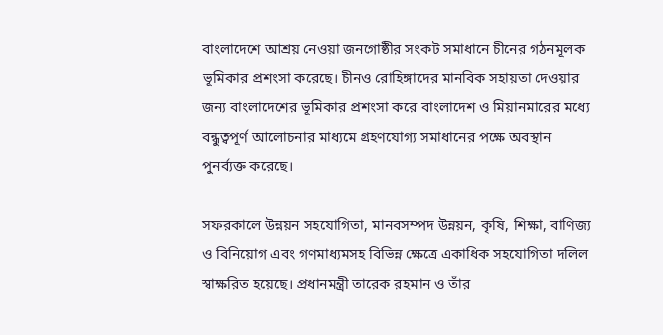বাংলাদেশে আশ্রয় নেওয়া জনগোষ্ঠীর সংকট সমাধানে চীনের গঠনমূলক ভূমিকার প্রশংসা করেছে। চীনও রোহিঙ্গাদের মানবিক সহায়তা দেওয়ার জন্য বাংলাদেশের ভূমিকার প্রশংসা করে বাংলাদেশ ও মিয়ানমারের মধ্যে বন্ধুত্বপূর্ণ আলোচনার মাধ্যমে গ্রহণযোগ্য সমাধানের পক্ষে অবস্থান পুনর্ব্যক্ত করেছে।

সফরকালে উন্নয়ন সহযোগিতা, মানবসম্পদ উন্নয়ন, কৃষি, শিক্ষা, বাণিজ্য ও বিনিয়োগ এবং গণমাধ্যমসহ বিভিন্ন ক্ষেত্রে একাধিক সহযোগিতা দলিল স্বাক্ষরিত হয়েছে। প্রধানমন্ত্রী তারেক রহমান ও তাঁর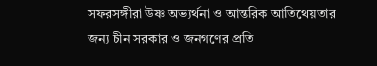সফরসঙ্গীরা উষ্ণ অভ্যর্থনা ও আন্তরিক আতিথেয়তার জন্য চীন সরকার ও জনগণের প্রতি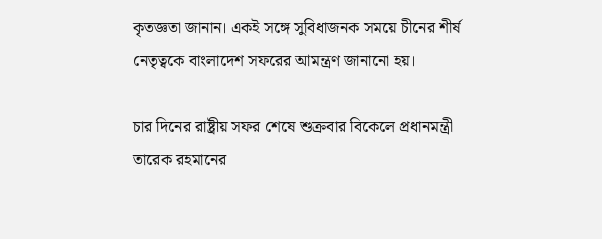কৃতজ্ঞতা জানান। একই সঙ্গে সুবিধাজনক সময়ে চীনের শীর্ষ নেতৃত্বকে বাংলাদেশ সফরের আমন্ত্রণ জানানো হয়।

চার দিনের রাষ্ট্রীয় সফর শেষে শুক্রবার বিকেলে প্রধানমন্ত্রী তারেক রহমানের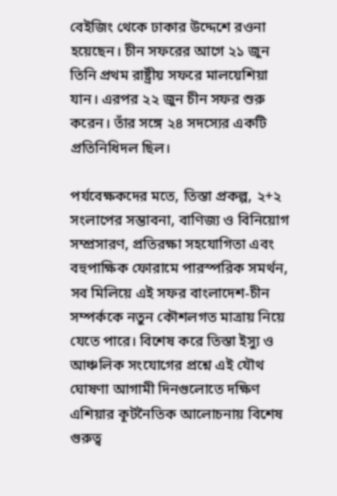বেইজিং থেকে ঢাকার উদ্দেশে রওনা হয়েছেন। চীন সফরের আগে ২১ জুন তিনি প্রথম রাষ্ট্রীয় সফরে মালয়েশিয়া যান। এরপর ২২ জুন চীন সফর শুরু করেন। তাঁর সঙ্গে ২৪ সদস্যের একটি প্রতিনিধিদল ছিল।

পর্যবেক্ষকদের মতে, তিস্তা প্রকল্প, ২+২ সংলাপের সম্ভাবনা, বাণিজ্য ও বিনিয়োগ সম্প্রসারণ, প্রতিরক্ষা সহযোগিতা এবং বহুপাক্ষিক ফোরামে পারস্পরিক সমর্থন, সব মিলিয়ে এই সফর বাংলাদেশ-চীন সম্পর্ককে নতুন কৌশলগত মাত্রায় নিয়ে যেতে পারে। বিশেষ করে তিস্তা ইস্যু ও আঞ্চলিক সংযোগের প্রশ্নে এই যৌথ ঘোষণা আগামী দিনগুলোতে দক্ষিণ এশিয়ার কূটনৈতিক আলোচনায় বিশেষ গুরুত্ব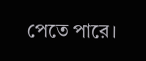পেতে পারে।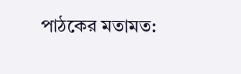পাঠকের মতামত: